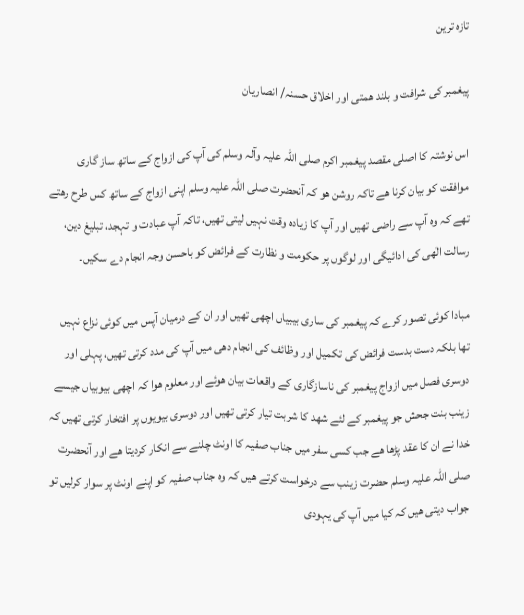تازہ ترین

پیغمبر کی شرافت و بلند ھمتی اور اخلاق حسنہ/ انصاریان

اس نوشتہ کا اصلی مقصد پیغمبر اکرم صلی اللہ علیہ وآلہ وسلم کی آپ کی ازواج کے ساتھ ساز گاری موافقت کو بیان کرنا ھے تاکہ روشن ھو کہ آنحضرت صلی اللہ علیہ وسلم اپنی ازواج کے ساتھ کس طرح رھتے تھے کہ وہ آپ سے راضی تھیں اور آپ کا زیادہ وقت نہیں لیتی تھیں، تاکہ آپ عبادت و تہجد، تبلیغ دین، رسالت الٰھی کی ادائیگی اور لوگوں پر حکومت و نظارت کے فرائض کو باحسن وجہ انجام دے سکیں۔

مبادا کوئی تصور کرے کہ پیغمبر کی ساری بیبیاں اچھی تھیں اور ان کے درمیان آپس میں کوئی نزاع نہیں تھا بلکہ دست بدست فرائض کی تکمیل اور وظائف کی انجام دھی میں آپ کی مدد کرتی تھیں، پہلی اور دوسری فصل میں ازواج پیغمبر کی ناسازگاری کے واقعات بیان ھوئے اور معلوم ھوا کہ اچھی بیوبیاں جیسے زینب بنت جحش جو پیغمبر کے لئے شھد کا شربت تیار کرتی تھیں اور دوسری بیویوں پر افتخار کرتی تھیں کہ خدا نے ان کا عقد پڑھا ھے جب کسی سفر میں جناب صفیہ کا اونٹ چلنے سے انکار کردیتا ھے اور آنحضرت صلی اللہ علیہ وسلم حضرت زینب سے درخواست کرتے ھیں کہ وہ جناب صفیہ کو اپنے اونٹ پر سوار کرلیں تو جواب دیتی ھیں کہ کیا میں آپ کی یہودی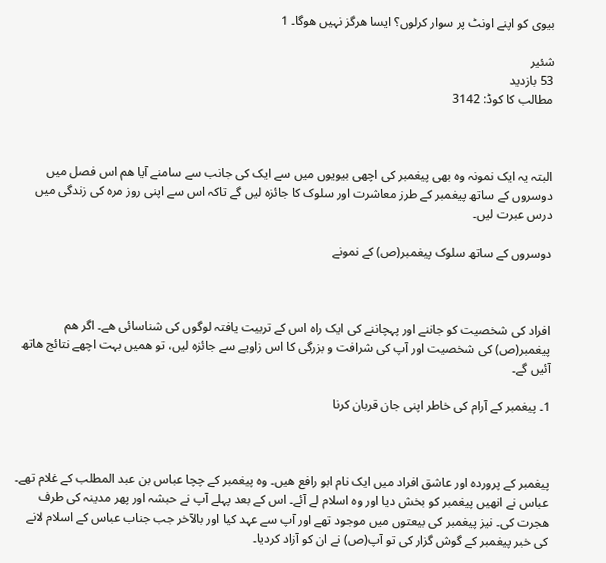بیوی کو اپنے اونٹ پر سوار کرلوں؟ ایسا ھرگز نہیں ھوگا۔ 1

شئیر
53 بازدید
مطالب کا کوڈ: 3142



البتہ یہ ایک نمونہ وہ بھی پیغمبر کی اچھی بیویوں میں سے ایک کی جانب سے سامنے آیا ھم اس فصل میں دوسروں کے ساتھ پیغمبر کے طرز معاشرت اور سلوک کا جائزہ لیں گے تاکہ اس سے اپنی روز مرہ کی زندگی میں درس عبرت لیں۔

دوسروں کے ساتھ سلوک پیغمبر(ص) کے نمونے



افراد کی شخصیت کو جاننے اور پہچاننے کی ایک راہ اس کے تربیت یافتہ لوگوں کی شناسائی ھے۔ اگر ھم پیغمبر(ص) کی شخصیت اور آپ کی شرافت و بزرگی کا اس زاویے سے جائزہ لیں، تو ھمیں بہت اچھے نتائج ھاتھ آئیں گے۔

1۔ پیغمبر کے آرام کی خاطر اپنی جان قربان کرنا



پیغمبر کے پروردہ اور عاشق افراد میں ایک نام ابو رافع ھیں۔ وہ پیغمبر کے چچا عباس بن عبد المطلب کے غلام تھے۔ عباس نے انھیں پیغمبر کو بخش دیا اور وہ اسلام لے آئے۔ اس کے بعد پہلے آپ نے حبشہ اور پھر مدینہ کی طرف ھجرت کی۔ نیز پیغمبر کی بیعتوں میں موجود تھے اور آپ سے عہد کیا اور بالآخر جب جناب عباس کے اسلام لانے کی خبر پیغمبر کے گوش گزار کی تو آپ(ص) نے ان کو آزاد کردیا۔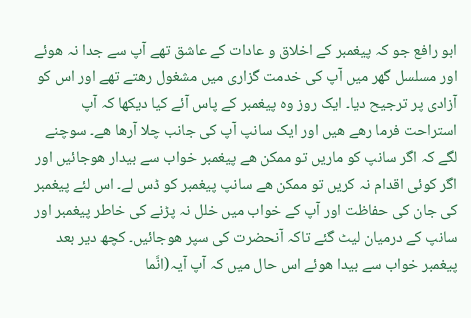ابو رافع جو کہ پیغمبر کے اخلاق و عادات کے عاشق تھے آپ سے جدا نہ ھوئے اور مسلسل گھر میں آپ کی خدمت گزاری میں مشغول رھتے تھے اور اس کو آزادی پر ترجیح دیا۔ ایک روز وہ پیغمبر کے پاس آئے کیا دیکھا کہ آپ استراحت فرما رھے ھیں اور ایک سانپ آپ کی جانب چلا آرھا ھے۔ سوچنے لگے کہ اگر سانپ کو ماریں تو ممکن ھے پیغمبر خواب سے بیدار ھوجائیں اور اگر کوئی اقدام نہ کریں تو ممکن ھے سانپ پیغمبر کو ڈس لے۔ اس لئے پیغمبر کی جان کی حفاظت اور آپ کے خواب میں خلل نہ پڑنے کی خاطر پیغمبر اور سانپ کے درمیان لیٹ گئے تاکہ آنحضرت کی سپر ھوجائیں۔ کچھ دیر بعد پیغمبر خواب سے بیدا ھوئے اس حال میں کہ آپ آیہ(انَّما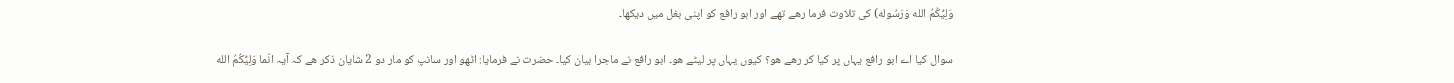وَلِیُّكُمُ الله وَرَسُوله) کی تلاوت فرما رھے تھے اور ابو رافع کو اپنی بغل میں دیکھا۔

سوال کیا اے ابو رافع یہاں پر کیا کر رھے ھو؟ کیوں یہاں پر لیٹے ھو۔ ابو رافع نے ماجرا بیان کیا۔ حضرت نے فرمایا: اٹھو اور سانپ کو مار دو 2 شایان ذکر ھے کہ آیہ انّما وَلِیُّكُمُ الله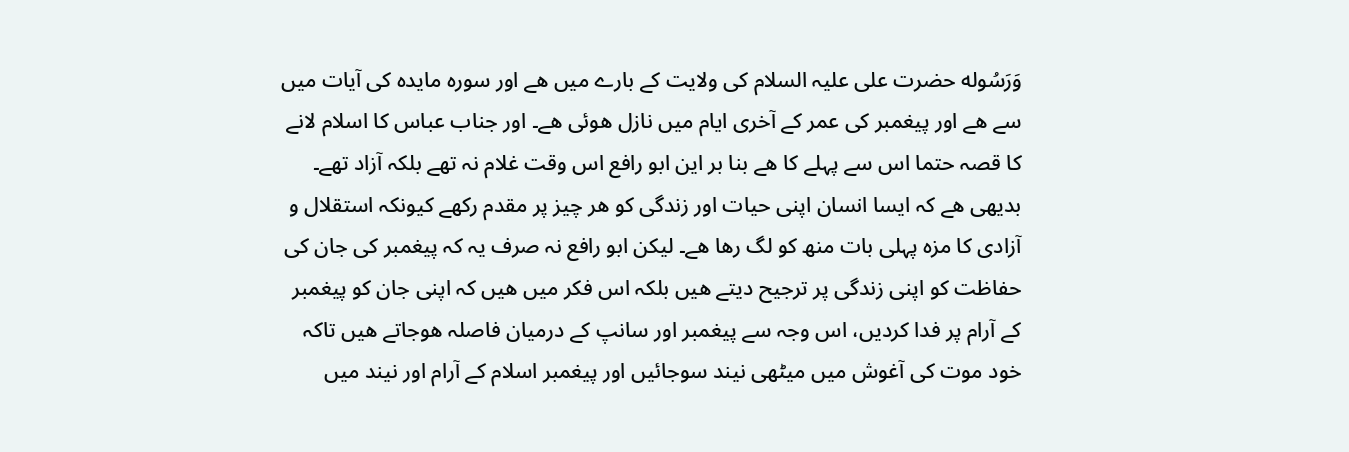وَرَسُوله حضرت علی علیہ السلام کی ولایت کے بارے میں ھے اور سورہ مایدہ کی آیات میں سے ھے اور پیغمبر کی عمر کے آخری ایام میں نازل ھوئی ھے۔ اور جناب عباس کا اسلام لانے کا قصہ حتما اس سے پہلے کا ھے بنا بر این ابو رافع اس وقت غلام نہ تھے بلکہ آزاد تھے۔ بدیھی ھے کہ ایسا انسان اپنی حیات اور زندگی کو ھر چیز پر مقدم رکھے کیونکہ استقلال و آزادی کا مزہ پہلی بات منھ کو لگ رھا ھے۔ لیکن ابو رافع نہ صرف یہ کہ پیغمبر کی جان کی حفاظت کو اپنی زندگی پر ترجیح دیتے ھیں بلکہ اس فکر میں ھیں کہ اپنی جان کو پیغمبر کے آرام پر فدا کردیں، اس وجہ سے پیغمبر اور سانپ کے درمیان فاصلہ ھوجاتے ھیں تاکہ خود موت کی آغوش میں میٹھی نیند سوجائیں اور پیغمبر اسلام کے آرام اور نیند میں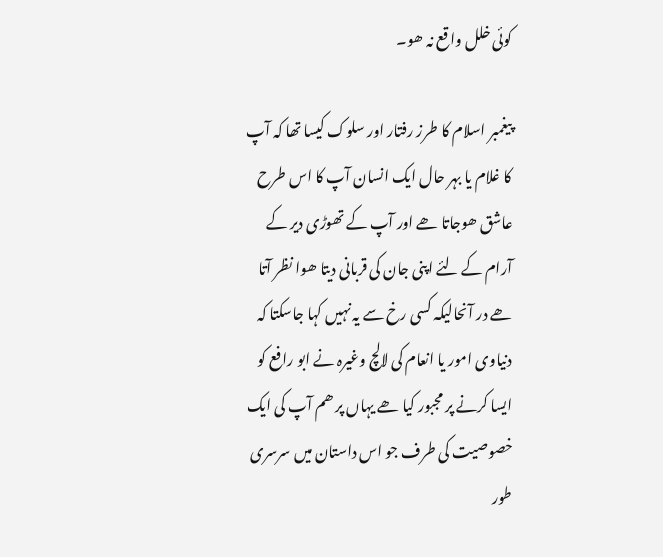کوئی خلل واقع نہ ھو۔

پیغمبر اسلام کا طرز رفتار اور سلوک کیسا تھا کہ آپ کا غلام یا بہر حال ایک انسان آپ کا اس طرح عاشق ھوجاتا ھے اور آپ کے تھوڑی دیر کے آرام کے لئے اپنی جان کی قربانی دیتا ھوا نظر آتا ھے در آنحالیکہ کسی رخ سے یہ نہیں کہا جاسکتا کہ دنیاوی امور یا انعام کی لالچ وغیرہ نے ابو رافع کو ایسا کرنے پر مجبور کیا ھے یہاں پر ھم آپ کی ایک خصوصیت کی طرف جو اس داستان میں سرسری طور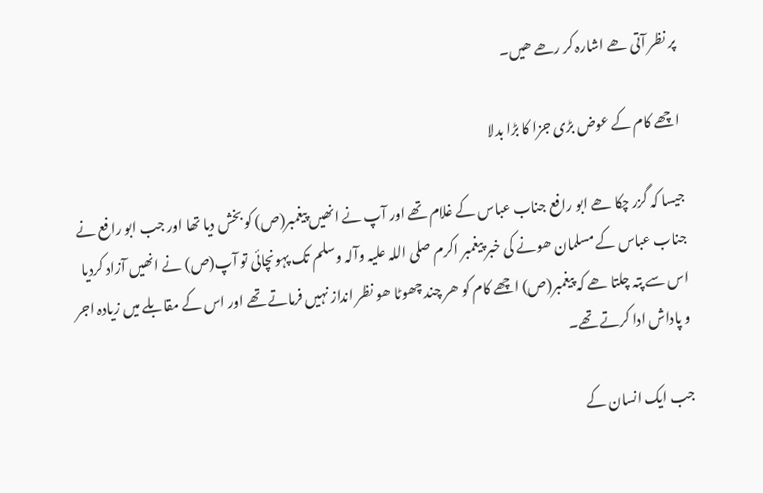پر نظر آتی ھے اشارہ کر رھے ھیں۔

اچھے کام کے عوض بڑی جزا کا بڑا بدلا

جیسا کہ گزر چکا ھے ابو رافع جناب عباس کے غلام تھے اور آپ نے انھیں پیغمبر(ص) کو بخش دیا تھا اور جب ابو رافع نے جناب عباس کے مسلمان ھونے کی خبر پیغمبر اکرم صلی اللہ علیہ وآلہ وسلم تک پہونچائی تو آپ(ص) نے انھیں آزاد کردیا اس سے پتہ چلتا ھے کہ پیغمبر(ص) اچھے کام کو ھر چند چھوٹا ھو نظر انداز نہیں فرماتے تھے اور اس کے مقابلے میں زیادہ اجر و پاداش ادا کرتے تھے۔

جب ایک انسان کے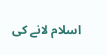اسلام لانے کی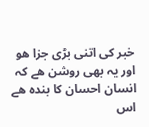خبر کی اتنی بڑی جزا ھو اور یہ بھی روشن ھے کہ انسان احسان کا بندہ ھے اس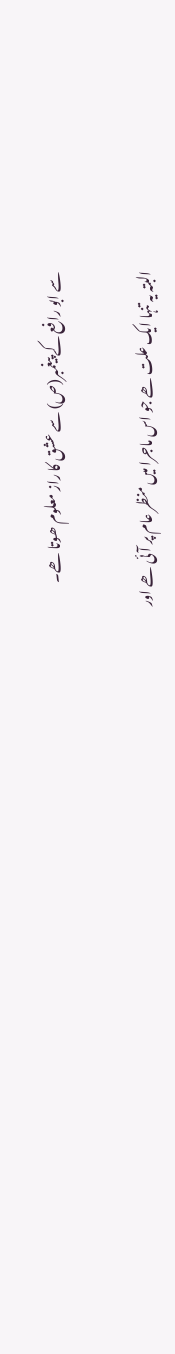سے ابو رافع کے پیغمبر(ص) سے عشق کا راز معلوم ھوتا ھے۔

البتہ یہ تنہا ایک علت ھے جو اس ماجرا میں منظر عام پر آئی ھے اور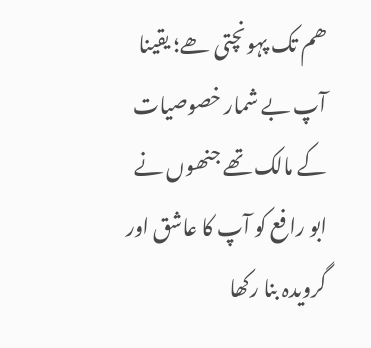ھم تک پہونچتی ھے؛ یقینا آپ بے شمار خصوصیات کے مالک تھے جنھوں نے ابو رافع کو آپ کا عاشق اور گرویدہ بنا رکھا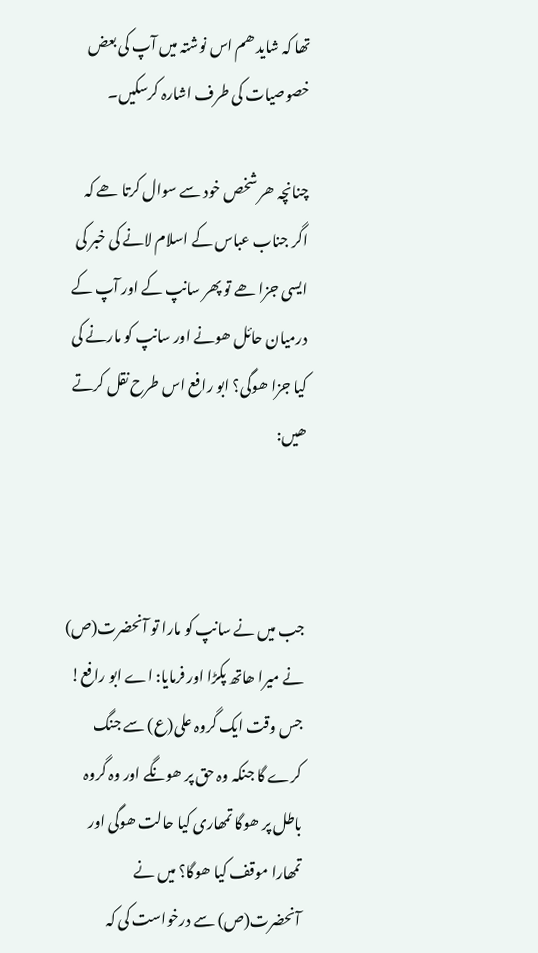تھا کہ شاید ھم اس نوشتہ میں آپ کی بعض خصوصیات کی طرف اشارہ کرسکیں۔

چنانچہ ھر شخص خود سے سوال کرتا ھے کہ اگر جناب عباس کے اسلام لانے کی خبر کی ایسی جزا ھے تو پھر سانپ کے اور آپ کے درمیان حائل ھونے اور سانپ کو مارنے کی کیا جزا ھوگی؟ ابو رافع اس طرح نقل کرتے ھیں:



جب میں نے سانپ کو مارا تو آنحضرت(ص) نے میرا ھاتھ پکڑا اور فرمایا: اے ابو رافع! جس وقت ایک گروہ علی(ع) سے جنگ کرے گا جنکہ وہ حق پر ھونگے اور وہ گروہ باطل پر ھوگا تمھاری کیا حالت ھوگی اور تمھارا موقف کیا ھوگا؟ میں نے آنحضرت(ص) سے درخواست کی کہ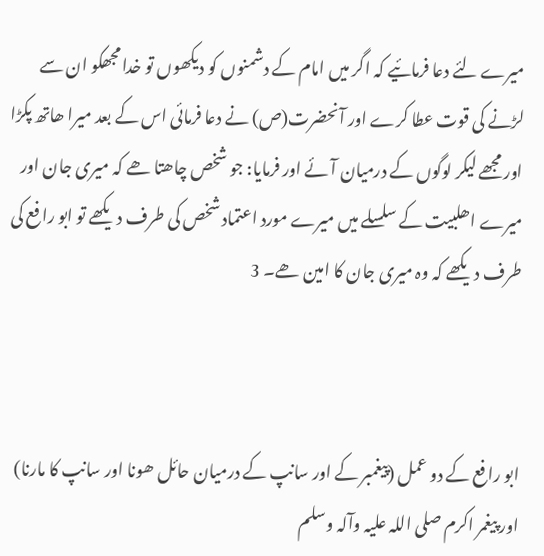میرے لئے دعا فرمائیے کہ اگر میں امام کے دشمنوں کو دیکھوں تو خدا مجھکو ان سے لڑنے کی قوت عطا کرے اور آنحضرت(ص) نے دعا فرمائی اس کے بعد میرا ھاتھ پکڑا اور مجھے لیکر لوگوں کے درمیان آئے اور فرمایا: جو شخص چاھتا ھے کہ میری جان اور میرے اھلبیت کے سلسلے میں میرے مورد اعتماد شخص کی طرف دیکھے تو ابو رافع کی طرف دیکھے کہ وہ میری جان کا امین ھے۔ 3



ابو رافع کے دو عمل (پیغمبر کے اور سانپ کے درمیان حائل ھونا اور سانپ کا مارنا) اور پیغمر اکرم صلی اللہ علیہ وآلہ وسلم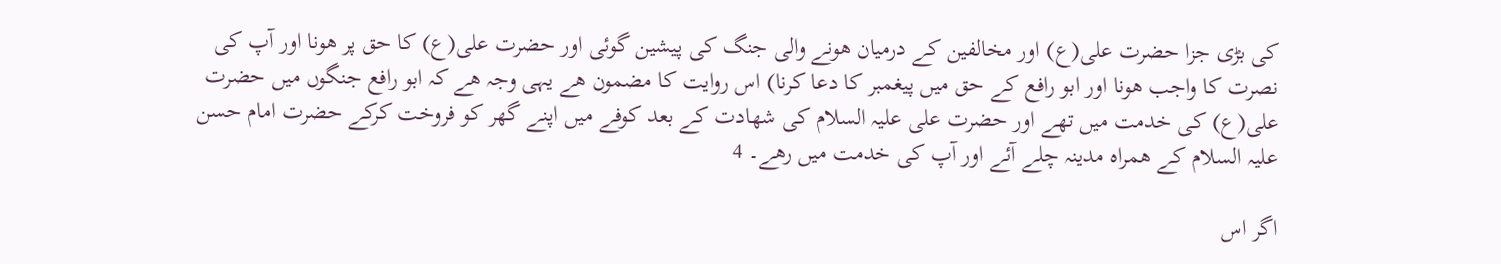کی بڑی جزا حضرت علی(ع) اور مخالفین کے درمیان ھونے والی جنگ کی پیشین گوئی اور حضرت علی(ع) کا حق پر ھونا اور آپ کی نصرت کا واجب ھونا اور ابو رافع کے حق میں پیغمبر کا دعا کرنا) اس روایت کا مضمون ھے یہی وجہ ھے کہ ابو رافع جنگوں میں حضرت علی(ع) کی خدمت میں تھے اور حضرت علی علیہ السلام کی شھادت کے بعد کوفے میں اپنے گھر کو فروخت کرکے حضرت امام حسن علیہ السلام کے ھمراہ مدینہ چلے آئے اور آپ کی خدمت میں رھے۔ 4

اگر اس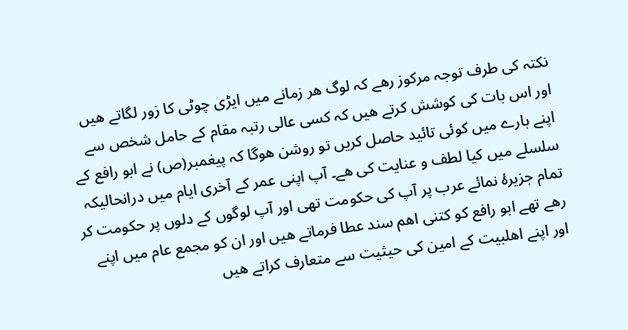نکتہ کی طرف توجہ مرکوز رھے کہ لوگ ھر زمانے میں ایڑی چوٹی کا زور لگاتے ھیں اور اس بات کی کوشش کرتے ھیں کہ کسی عالی رتبہ مقام کے حامل شخص سے اپنے بارے میں کوئی تائید حاصل کریں تو روشن ھوگا کہ پیغمبر(ص) نے ابو رافع کے سلسلے میں کیا لطف و عنایت کی ھے۔ آپ اپنی عمر کے آخری ایام میں درانحالیکہ تمام جزیرۂ نمائے عرب پر آپ کی حکومت تھی اور آپ لوگوں کے دلوں پر حکومت کر رھے تھے ابو رافع کو کتنی اھم سند عطا فرماتے ھیں اور ان کو مجمع عام میں اپنے اور اپنے اھلبیت کے امین کی حیثیت سے متعارف کراتے ھیں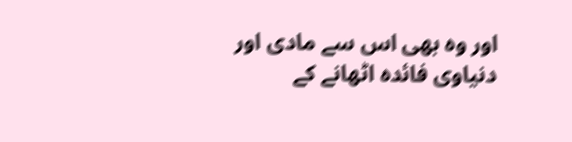اور وہ بھی اس سے مادی اور دنیاوی فائدہ اٹھانے کے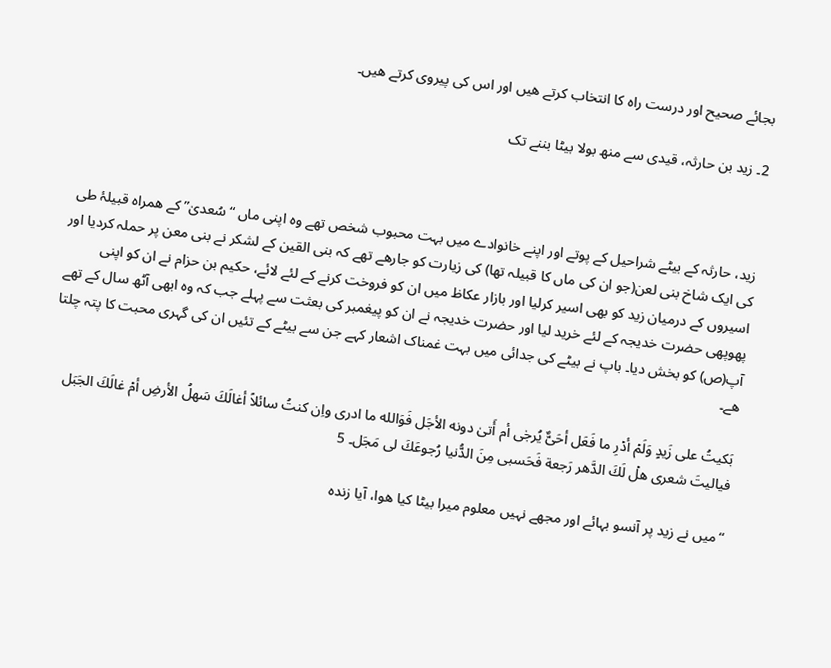بجائے صحیح اور درست راہ کا انتخاب کرتے ھیں اور اس کی پیروی کرتے ھیں۔

2۔ زید بن حارثہ، قیدی سے منھ بولا بیٹا بننے تک



زید، حارثہ کے بیٹے شراحیل کے پوتے اور اپنے خانوادے میں بہت محبوب شخص تھے وہ اپنی ماں “سُعدیٰ” کے ھمراہ قبیلۂ طی کی ایک شاخ بنی لعن(جو ان کی ماں کا قبیلہ تھا) کی زیارت کو جارھے تھے کہ بنی القین کے لشکر نے بنی معن پر حملہ کردیا اور اسیروں کے درمیان زید کو بھی اسیر کرلیا اور بازار عکاظ میں ان کو فروخت کرنے کے لئے لائے، حکیم بن حزام نے ان کو اپنی پھوپھی حضرت خدیجہ کے لئے خرید لیا اور حضرت خدیجہ نے ان کو پیغمبر کی بعثت سے پہلے جب کہ وہ ابھی آٹھ سال کے تھے آپ(ص) کو بخش دیا۔ باپ نے بیٹے کی جدائی میں بہت غمناک اشعار کہے جن سے بیٹے کے تئیں ان کی گہری محبت کا پتہ چلتا ھے۔

بَکیتُ علی زَیدٍ وَلَمۡ أدۡرِ ما فَعَل أحَیٌّ یُرجٰی أم أَتیٰ دونه الأجَل فَوَالله ما ادری واِن کنتُ سائلاً أغالَكَ سَهلُ الأرضِ أمۡ غالَكَ الجَبَل فیالیتَ شعری هلۡ لَكَ الدَّهر رَجعة فَحَسبی مِنَ الدُّنیا رُجوعَكَ لی مَجَل۔ 5

“میں نے زید پر آنسو بہائے اور مجھے نہیں معلوم میرا بیٹا کیا ھوا، آیا زندہ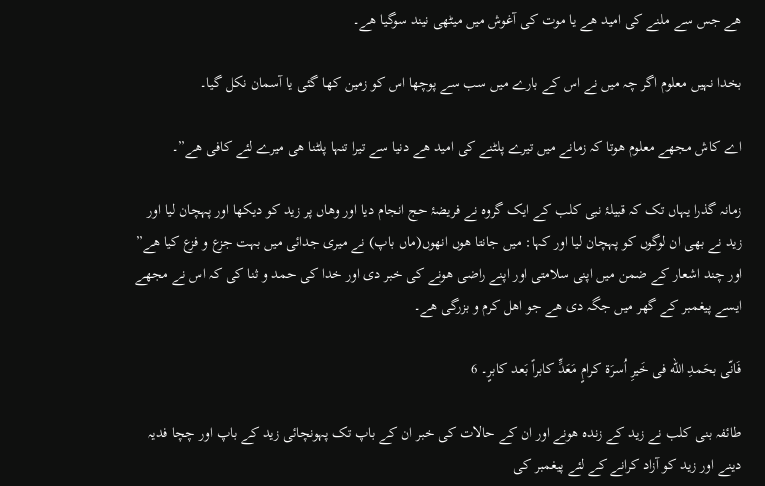ھے جس سے ملنے کی امید ھے یا موت کی آغوش میں میٹھی نیند سوگیا ھے۔

بخدا نہیں معلوم اگر چہ میں نے اس کے بارے میں سب سے پوچھا اس کو زمین کھا گئی یا آسمان نکل گیا۔

اے کاش مجھے معلوم ھوتا کہ زمانے میں تیرے پلٹنے کی امید ھے دنیا سے تیرا تنہا پلٹنا ھی میرے لئے کافی ھے”۔

زمانہ گذرا یہاں تک کہ قبیلۂ نبی کلب کے ایک گروہ نے فریضۂ حج انجام دیا اور وھاں پر زید کو دیکھا اور پہچان لیا اور زید نے بھی ان لوگوں کو پہچان لیا اور کہا: میں جانتا ھوں انھوں(ماں باپ) نے میری جدائی میں بہت جزع و فزع کیا ھے” اور چند اشعار کے ضمن میں اپنی سلامتی اور اپنے راضی ھونے کی خبر دی اور خدا کی حمد و ثنا کی کہ اس نے مجھے ایسے پیغمبر کے گھر میں جگہ دی ھے جو اھل کرم و بزرگی ھے۔

فَانّی بحَمدِ الله فی خَیرِ اُسرَة کرامٍ مَعَدٍّ کابراً بَعد کابرٍ۔ 6

طائفہ بنی کلب نے زید کے زندہ ھونے اور ان کے حالات کی خبر ان کے باپ تک پہونچائی زید کے باپ اور چچا فدیہ دینے اور زید کو آزاد کرانے کے لئے پیغمبر کی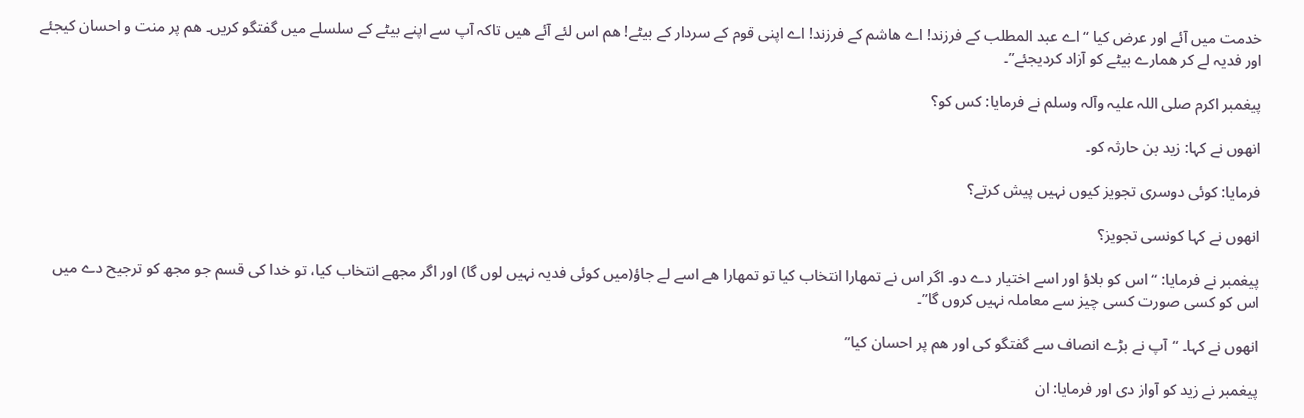خدمت میں آئے اور عرض کیا “اے عبد المطلب کے فرزند! اے ھاشم کے فرزند! اے اپنی قوم کے سردار کے بیٹے! ھم اس لئے آئے ھیں تاکہ آپ سے اپنے بیٹے کے سلسلے میں گفتگو کریں۔ ھم پر منت و احسان کیجئے اور فدیہ لے کر ھمارے بیٹے کو آزاد کردیجئے”۔

پیغمبر اکرم صلی اللہ علیہ وآلہ وسلم نے فرمایا: کس کو؟

انھوں نے کہا: زید بن حارثہ کو۔

فرمایا: کوئی دوسری تجویز کیوں نہیں پیش کرتے؟

انھوں نے کہا کونسی تجویز؟

پیغمبر نے فرمایا: “اس کو بلاؤ اور اسے اختیار دے دو۔ اگر اس نے تمھارا انتخاب کیا تو تمھارا ھے اسے لے جاؤ(میں کوئی فدیہ نہیں لوں گا) اور اگر مجھے انتخاب کیا، تو خدا کی قسم جو مجھ کو ترجیح دے میں اس کو کسی صورت کسی چیز سے معاملہ نہیں کروں گا”۔

انھوں نے کہا۔ “آپ نے بڑے انصاف سے گفتگو کی اور ھم پر احسان کیا”

پیغمبر نے زید کو آواز دی اور فرمایا: ان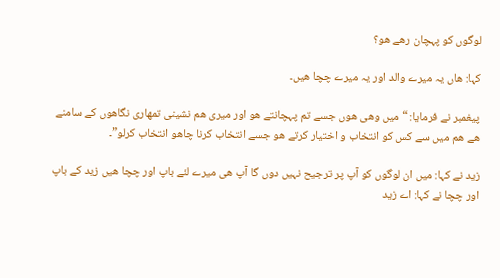لوگوں کو پہچان رھے ھو؟

کہا: ھاں یہ میرے والد اور یہ میرے چچا ھیں۔

پیغمبر نے فرمایا: “میں وھی ھوں جسے تم پہچانتے ھو اور میری ھم نشینی تمھاری نگاھوں کے سامنے ھے ھم میں سے کس کو انتخاب و اختیار کرتے ھو جسے انتخاب کرنا چاھو انتخاب کرلو”۔

زید نے کہا: میں ان لوگوں کو آپ پر ترجیح نہیں دوں گا آپ ھی میرے لئے باپ اور چچا ھیں زید کے باپ اور چچا نے کہا: اے زید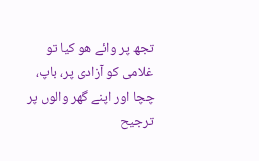تجھ پر وائے ھو کیا تو غلامی کو آزادی پر، باپ، چچا اور اپنے گھر والوں پر ترجیح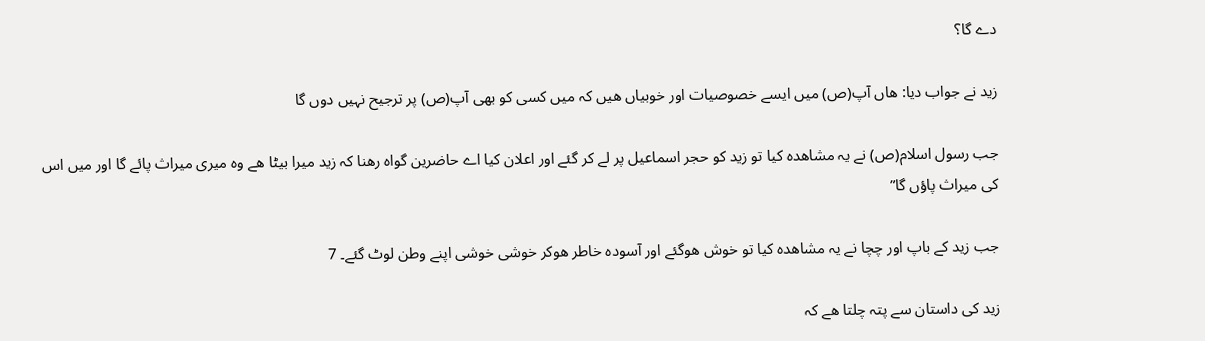دے گا؟

زید نے جواب دیا: ھاں آپ(ص) میں ایسے خصوصیات اور خوبیاں ھیں کہ میں کسی کو بھی آپ(ص) پر ترجیح نہیں دوں گا

جب رسول اسلام(ص) نے یہ مشاھدہ کیا تو زید کو حجر اسماعیل پر لے کر گئے اور اعلان کیا اے حاضرین گواہ رھنا کہ زید میرا بیٹا ھے وہ میری میراث پائے گا اور میں اس کی میراث پاؤں گا”

جب زید کے باپ اور چچا نے یہ مشاھدہ کیا تو خوش ھوگئے اور آسودہ خاطر ھوکر خوشی خوشی اپنے وطن لوٹ گئے۔ 7

زید کی داستان سے پتہ چلتا ھے کہ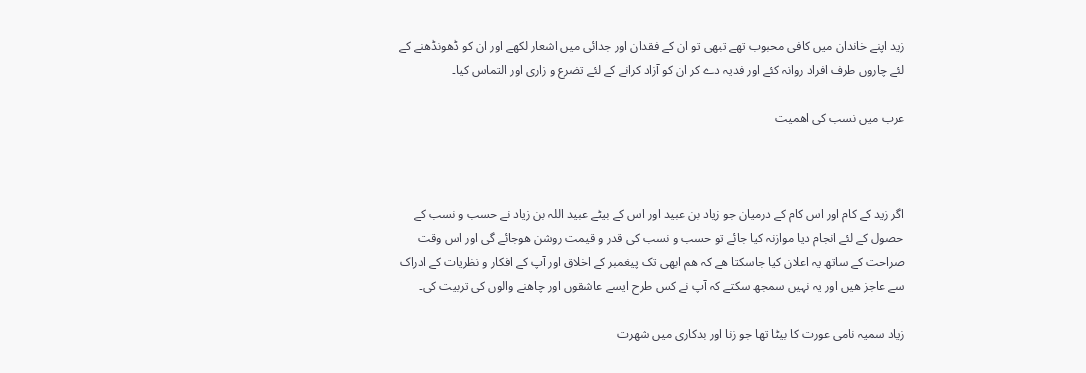زید اپنے خاندان میں کافی محبوب تھے تبھی تو ان کے فقدان اور جدائی میں اشعار لکھے اور ان کو ڈھونڈھنے کے لئے چاروں طرف افراد روانہ کئے اور فدیہ دے کر ان کو آزاد کرانے کے لئے تضرع و زاری اور التماس کیا۔

عرب میں نسب کی اھمیت



اگر زید کے کام اور اس کام کے درمیان جو زیاد بن عبید اور اس کے بیٹے عبید اللہ بن زیاد نے حسب و نسب کے حصول کے لئے انجام دیا موازنہ کیا جائے تو حسب و نسب کی قدر و قیمت روشن ھوجائے گی اور اس وقت صراحت کے ساتھ یہ اعلان کیا جاسکتا ھے کہ ھم ابھی تک پیغمبر کے اخلاق اور آپ کے افکار و نظریات کے ادراک سے عاجز ھیں اور یہ نہیں سمجھ سکتے کہ آپ نے کس طرح ایسے عاشقوں اور چاھنے والوں کی تربیت کی۔

زیاد سمیہ نامی عورت کا بیٹا تھا جو زنا اور بدکاری میں شھرت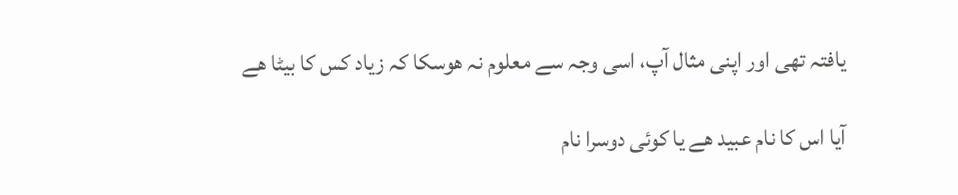یافتہ تھی اور اپنی مثال آپ، اسی وجہ سے معلوم نہ ھوسکا کہ زیاد کس کا بیٹا ھے

آیا اس کا نام عبید ھے یا کوئی دوسرا نام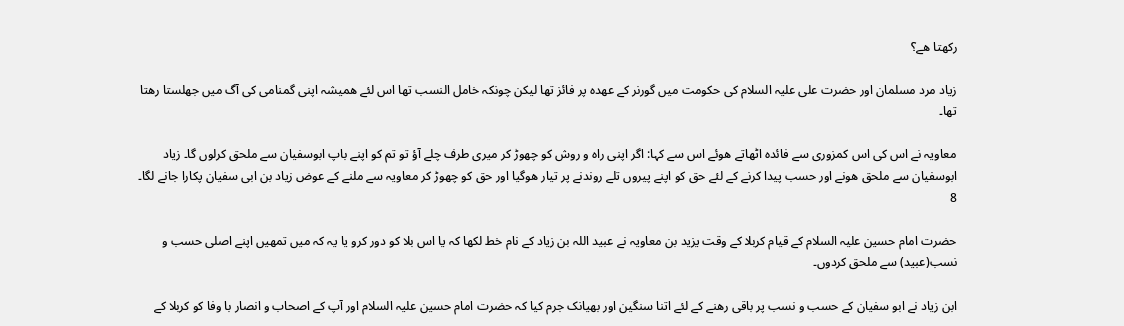رکھتا ھے؟

زیاد مرد مسلمان اور حضرت علی علیہ السلام کی حکومت میں گورنر کے عھدہ پر فائز تھا لیکن چونکہ خامل النسب تھا اس لئے ھمیشہ اپنی گمنامی کی آگ میں جھلستا رھتا تھا۔

معاویہ نے اس کی اس کمزوری سے فائدہ اٹھاتے ھوئے اس سے کہا: اگر اپنی راہ و روش کو چھوڑ کر میری طرف چلے آؤ تو تم کو اپنے باپ ابوسفیان سے ملحق کرلوں گا۔ زیاد ابوسفیان سے ملحق ھونے اور حسب پیدا کرنے کے لئے حق کو اپنے پیروں تلے روندنے پر تیار ھوگیا اور حق کو چھوڑ کر معاویہ سے ملنے کے عوض زیاد بن ابی سفیان پکارا جانے لگا۔ 8

حضرت امام حسین علیہ السلام کے قیام کربلا کے وقت یزید بن معاویہ نے عبید اللہ بن زیاد کے نام خط لکھا کہ یا اس بلا کو دور کرو یا یہ کہ میں تمھیں اپنے اصلی حسب و نسب(عبید) سے ملحق کردوں۔

ابن زیاد نے ابو سفیان کے حسب و نسب پر باقی رھنے کے لئے اتنا سنگین اور بھیانک جرم کیا کہ حضرت امام حسین علیہ السلام اور آپ کے اصحاب و انصار با وفا کو کربلا کے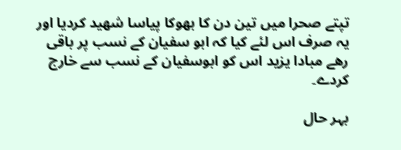تپتے صحرا میں تین دن کا بھوکا پیاسا شھید کردیا اور یہ صرف اس لئے کیا کہ ابو سفیان کے نسب پر باقی رھے مبادا یزید اس کو ابوسفیان کے نسب سے خارج کردے۔

بہر حال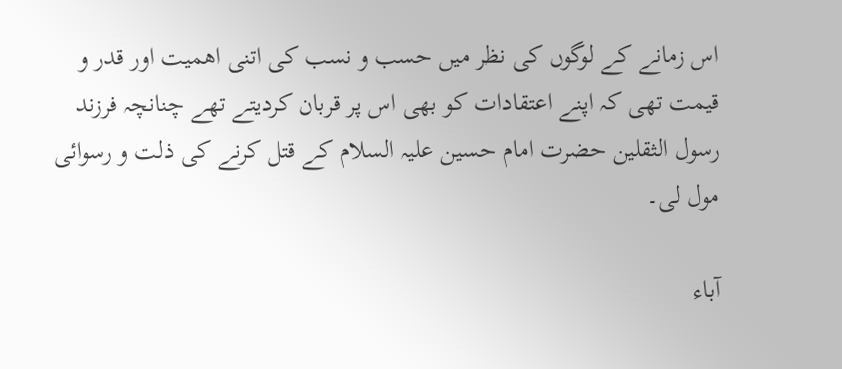اس زمانے کے لوگوں کی نظر میں حسب و نسب کی اتنی اھمیت اور قدر و قیمت تھی کہ اپنے اعتقادات کو بھی اس پر قربان کردیتے تھے چنانچہ فرزند رسول الثقلین حضرت امام حسین علیہ السلام کے قتل کرنے کی ذلت و رسوائی مول لی۔

آباء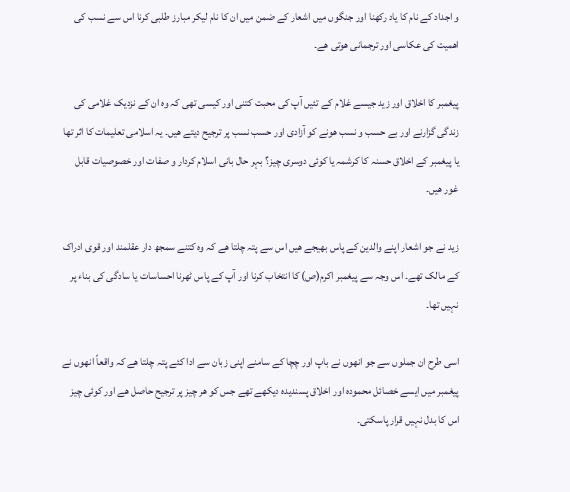و اجداد کے نام کا یاد رکھنا اور جنگوں میں اشعار کے ضمن میں ان کا نام لیکر مبارز طلبی کرنا اس سے نسب کی اھمیت کی عکاسی اور ترجمانی ھوتی ھے۔

پیغمبر کا اخلاق اور زید جیسے غلام کے تئیں آپ کی محبت کتنی اور کیسی تھی کہ وہ ان کے نزدیک غلامی کی زندگی گزارنے اور بے حسب و نسب ھونے کو آزادی اور حسب نسب پر ترجیح دیتے ھیں۔ یہ اسلامی تعلیمات کا اثر تھا یا پیغمبر کے اخلاق حسنہ کا کرشمہ یا کوئی دوسری چیز؟ بہر حال بانی اسلام کردار و صفات اور خصوصیات قابل غور ھیں۔

زید نے جو اشعار اپنے والدین کے پاس بھیجے ھیں اس سے پتہ چلتا ھے کہ وہ کتنے سمجھ دار عقلمند اور قوی ادراک کے مالک تھے۔ اس وجہ سے پیغمبر اکرم(ص) کا انتخاب کرنا اور آپ کے پاس ٹھرنا احساسات یا سادگی کی بناء پر نہیں تھا۔

اسی طرح ان جملوں سے جو انھوں نے باپ اور چچا کے سامنے اپنی زبان سے ادا کئے پتہ چلتا ھے کہ واقعاً انھوں نے پیغمبر میں ایسے خصائل محمودہ اور اخلاق پسندیدہ دیکھے تھے جس کو ھر چیز پر ترجیح حاصل ھے اور کوئی چیز اس کا بدل نہیں قرار پاسکتی۔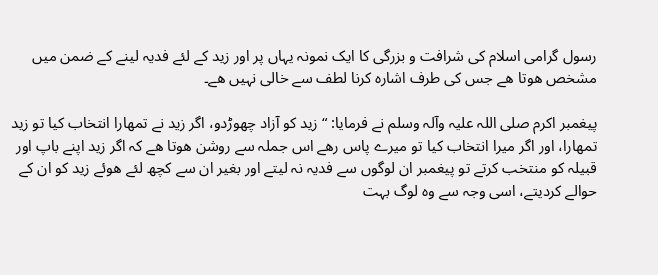رسول گرامی اسلام کی شرافت و بزرگی کا ایک نمونہ یہاں پر اور زید کے لئے فدیہ لینے کے ضمن میں مشخص ھوتا ھے جس کی طرف اشارہ کرنا لطف سے خالی نہیں ھے۔

پیغمبر اکرم صلی اللہ علیہ وآلہ وسلم نے فرمایا: “زید کو آزاد چھوڑدو، اگر زید نے تمھارا انتخاب کیا تو زید تمھارا، اور اگر میرا انتخاب کیا تو میرے پاس رھے اس جملہ سے روشن ھوتا ھے کہ اگر زید اپنے باپ اور قبیلہ کو منتخب کرتے تو پیغمبر ان لوگوں سے فدیہ نہ لیتے اور بغیر ان سے کچھ لئے ھوئے زید کو ان کے حوالے کردیتے، اسی وجہ سے وہ لوگ بہت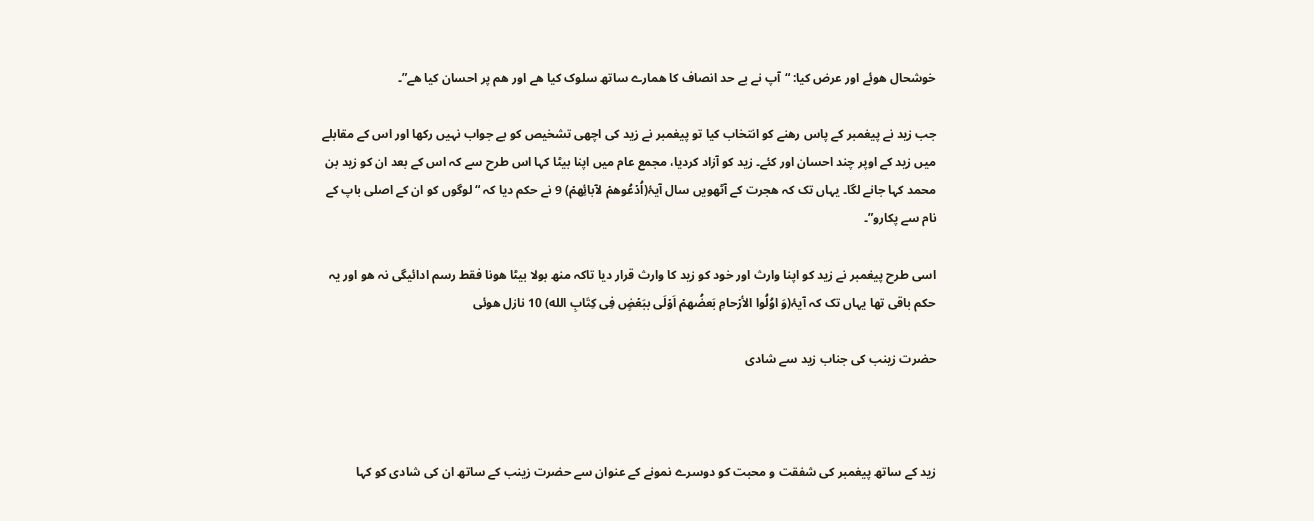خوشحال ھوئے اور عرض کیا: “آپ نے بے حد انصاف کا ھمارے ساتھ سلوک کیا ھے اور ھم پر احسان کیا ھے”۔

جب زید نے پیغمبر کے پاس رھنے کو انتخاب کیا تو پیغمبر نے زید کی اچھی تشخیص کو بے جواب نہیں رکھا اور اس کے مقابلے میں زید کے اوپر چند احسان اور کئے۔ زید کو آزاد کردیا، مجمع عام میں اپنا بیٹا کہا اس طرح سے کہ اس کے بعد ان کو زید بن محمد کہا جانے لگا۔ یہاں تک کہ ھجرت کے آٹھویں سال آیۂ(اُدۡعُوهمۡ لآبائِهمۡ) 9 نے حکم دیا کہ “لوگوں کو ان کے اصلی باپ کے نام سے پکارو”۔

اسی طرح پیغمبر نے زید کو اپنا وارث اور خود کو زید کا وارث قرار دیا تاکہ منھ بولا بیٹا ھونا فقط رسم ادائیگی نہ ھو اور یہ حکم باقی تھا یہاں تک کہ آیۂ(وَ اوُلُوا الأرۡحامِ بَعضُهمۡ اَوۡلَی ببَعۡضٍ فِی كِتَابِ الله) 10 نازل ھوئی

حضرت زینب کی جناب زید سے شادی



زید کے ساتھ پیغمبر کی شفقت و محبت کو دوسرے نمونے کے عنوان سے حضرت زینب کے ساتھ ان کی شادی کو کہا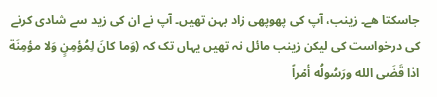جاسکتا ھے۔ زینب، آپ کی پھوپھی زاد بہن تھیں۔ آپ نے ان کی زید سے شادی کرنے کی درخواست کی لیکن زینب مائل نہ تھیں یہاں تک کہ (وَما کانَ لِمُؤمِنٍ وَلا مؤمِنَة اذا قَضَی الله ورَسُولُه أمۡراً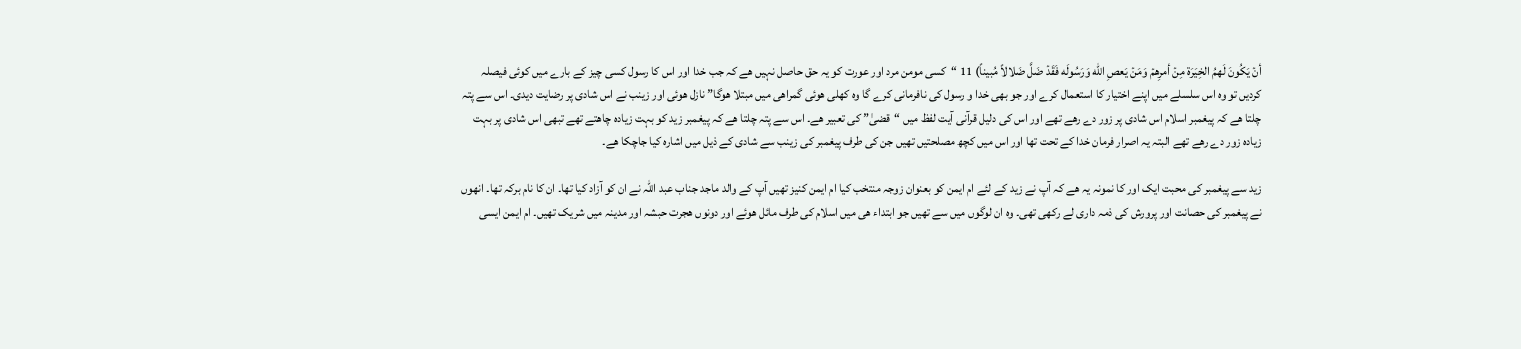أنۡ یَكُونَ لَهمُ الخِیَرَة مِنۡ أمرِهمۡ وَمَنۡ یَعصِ الله وَرَسُولَه فَقَدۡ ضَلَّ ضَلالاً مُبیناً) 11 “کسی مومن مرد اور عورت کو یہ حق حاصل نہیں ھے کہ جب خدا اور اس کا رسول کسی چیز کے بارے میں کوئی فیصلہ کردیں تو وہ اس سلسلے میں اپنے اختیار کا استعمال کرے اور جو بھی خدا و رسول کی نافرمانی کرے گا وہ کھلی ھوئی گمراھی میں مبتلا ھوگا” نازل ھوئی اور زینب نے اس شادی پر رضایت دیدی۔ اس سے پتہ چلتا ھے کہ پیغمبر اسلام اس شادی پر زور دے رھے تھے اور اس کی دلیل قرآنی آیت لفظ میں “قضیٰ” کی تعبیر ھے۔ اس سے پتہ چلتا ھے کہ پیغمبر زید کو بہت زیادہ چاھتے تھے تبھی اس شادی پر بہت زیادہ زور دے رھے تھے البتہ یہ اصرار فرمان خدا کے تحت تھا اور اس میں کچھ مصلحتیں تھیں جن کی طرف پیغمبر کی زینب سے شادی کے ذیل میں اشارہ کیا جاچکا ھے۔

زید سے پیغمبر کی محبت ایک اور کا نمونہ یہ ھے کہ آپ نے زید کے لئے ام ایمن کو بعنوان زوجہ منتخب کیا ام ایمن کنیز تھیں آپ کے والد ماجد جناب عبد اللہ نے ان کو آزاد کیا تھا۔ ان کا نام برکہ تھا۔ انھوں نے پیغمبر کی حصانت اور پرورش کی ذمہ داری لے رکھی تھی۔ وہ ان لوگوں میں سے تھیں جو ابتداء ھی میں اسلام کی طرف مائل ھوئے اور دونوں ھجرت حبشہ اور مدینہ میں شریک تھیں۔ ام ایمن ایسی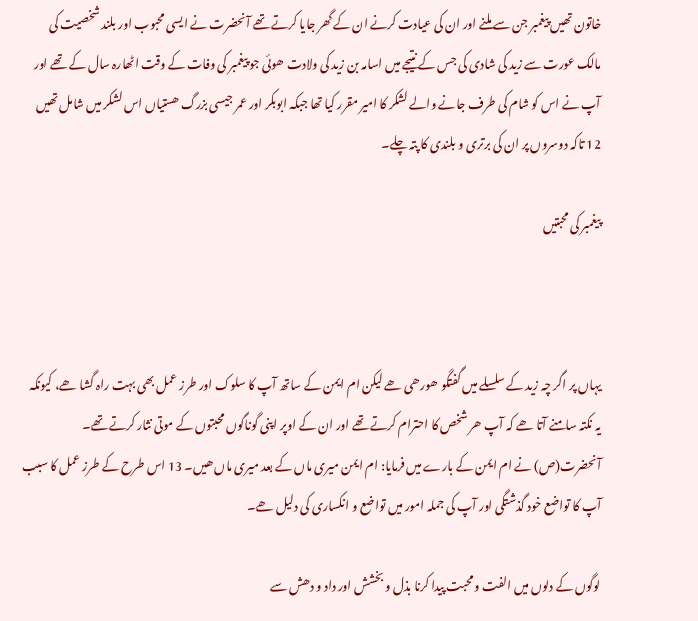خاتون تھیں پیغمبر جن سے ملنے اور ان کی عیادت کرنے ان کے گھر جایا کرتے تھے آنحضرت نے ایسی محبوب اور بلند شخصیت کی مالک عورت سے زید کی شادی کی جس کے نتیجے میں اسامہ بن زید کی ولادت ھوئی جو پیغمبر کی وفات کے وقت اٹھارہ سال کے تھے اور آپ نے اس کو شام کی طرف جانے والے لشکر کا امیر مقرر کیا تھا جبکہ ابوبکر اور عمر جیسی بزرگ ھستیاں اس لشکر میں شامل تھیں 12 تاکہ دوسروں پر ان کی برتری و بلندی کا پتہ چلے۔

پیغمبر کی محبتیں



یہاں پر اگر چہ زید کے سلسلے میں گفتگو ھورھی ھے لیکن ام ایمن کے ساتھ آپ کا سلوک اور طرز عمل بھی بہت راہ گشا ھے، کیونکہ یہ نکتہ سامنے آتا ھے کہ آپ ھر شخص کا احترام کرتے تھے اور ان کے اوپر اپنی گوناگوں محبتوں کے موتی نثار کرتے تھے۔ آنحضرت(ص) نے ام ایمن کے بارے میں فرمایا: ام ایمن میری ماں کے بعد میری ماں ھیں۔ 13 اس طرح کے طرز عمل کا سبب آپ کا تواضع خود گذشتگی اور آپ کی جملہ امور میں تواضع و انکساری کی دلیل ھے۔

لوگوں کے دلوں میں الفت و محبت پیدا کرنا بذل و بخشش اور داد و دھش سے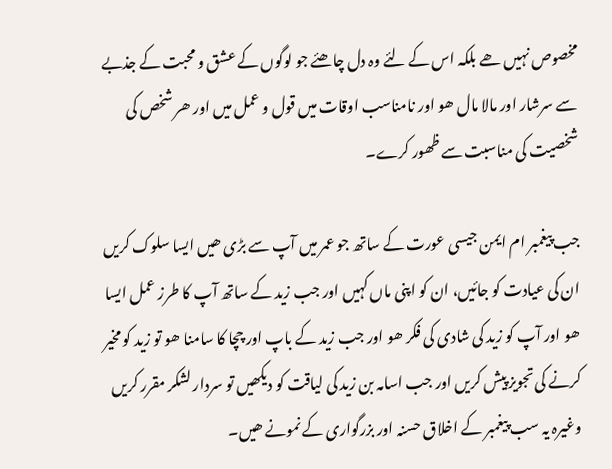مخصوص نہیں ھے بلکہ اس کے لئے وہ دل چاھئے جو لوگوں کے عشق و محبت کے جذبے سے سرشار اور مالا مال ھو اور نامناسب اوقات میں قول و عمل میں اور ھر شخص کی شخصیت کی مناسبت سے ظھور کرے۔

جب پیغمبر ام ایمن جیسی عورت کے ساتھ جو عمر میں آپ سے بڑی ھیں ایسا سلوک کریں ان کی عیادت کو جائیں، ان کو اپنی ماں کہیں اور جب زید کے ساتھ آپ کا طرز عمل ایسا ھو اور آپ کو زید کی شادی کی فکر ھو اور جب زید کے باپ اور چچا کا سامنا ھو تو زید کو مخیر کرنے کی تجویز پیش کریں اور جب اسامہ بن زید کی لیاقت کو دیکھیں تو سردار لشکر مقرر کریں وغیرہ یہ سب پیغمبر کے اخلاق حسنہ اور بزرگواری کے نمونے ھیں۔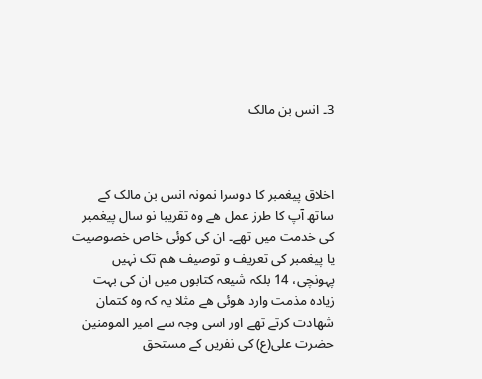3۔ انس بن مالک



اخلاق پیغمبر کا دوسرا نمونہ انس بن مالک کے ساتھ آپ کا طرز عمل ھے وہ تقریبا نو سال پیغمبر کی خدمت میں تھے۔ ان کی کوئی خاص خصوصیت یا پیغمبر کی تعریف و توصیف ھم تک نہیں پہونچی، 14 بلکہ شیعہ کتابوں میں ان کی بہت زیادہ مذمت وارد ھوئی ھے مثلا یہ کہ وہ کتمان شھادت کرتے تھے اور اسی وجہ سے امیر المومنین حضرت علی(ع) کی نفریں کے مستحق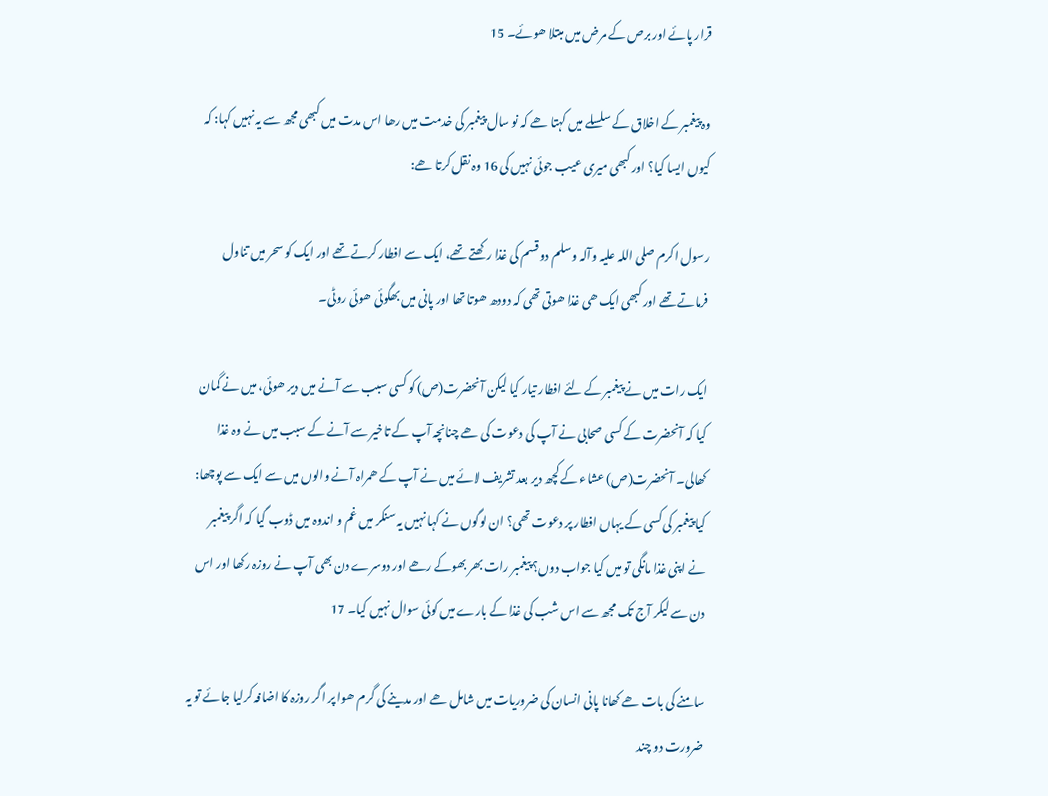قرار پائے اور برص کے مرض میں مبتلا ھوئے۔ 15

وہ پیغمبر کے اخلاق کے سلسلے میں کہتا ھے کہ نو سال پیغمبر کی خدمت میں رھا اس مدت میں کبھی مجھ سے یہ نہیں کہا: کہ کیوں ایسا کیا؟ اور کبھی میری عیب جوئی نہیں کی 16 وہ نقل کرتا ھے:

رسول اکرم صلی اللہ علیہ وآلہ وسلم دو قسم کی غذا رکھتے تھے، ایک سے افطار کرتے تھے اور ایک کو سحر میں تناول فرماتے تھے اور کبھی ایک ھی غذا ھوتی تھی کہ دودھ ھوتا تھا اور پانی میں بھگوئی ھوئی روٹی۔

ایک رات میں نے پیغمبر کے لئے افطار تیار کیا لیکن آنحضرت(ص) کو کسی سبب سے آنے میں دیر ھوئی، میں نے گمان کیا کہ آنحضرت کے کسی صحابی نے آپ کی دعوت کی ھے چنانچہ آپ کے تاخیر سے آنے کے سبب میں نے وہ غذا کھالی۔ آنحضرت(ص) عشاء کے کچھ دیر بعد تشریف لائے میں نے آپ کے ھمراہ آنے والوں میں سے ایک سے پوچھا: کیا پیغمبر کی کسی کے یہاں افطار پر دعوت تھی؟ ان لوگوں نے کہا نہیں یہ سنکر میں غم و اندوہ میں ڈوب گیا کہ اگر پیغمبر نے اپنی غذا مانگی تو میں کیا جواب دوں؟ پیغمبر رات بھر بھوکے رھے اور دوسرے دن بھی آپ نے روزہ رکھا اور اس دن سے لیکر آج تک مجھ سے اس شب کی غذا کے بارے میں کوئی سوال نہیں کیا۔ 17

سامنے کی بات ھے کھانا پانی انسان کی ضروریات میں شامل ھے اور مدینے کی گرم ھوا پر اگر روزہ کا اضافہ کرلیا جائے تو یہ ضرورت دو چند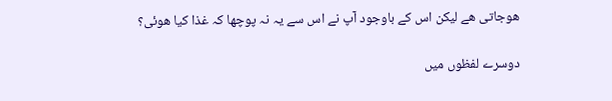ھوجاتی ھے لیکن اس کے باوجود آپ نے اس سے یہ نہ پوچھا کہ غذا کیا ھوئی؟

دوسرے لفظوں میں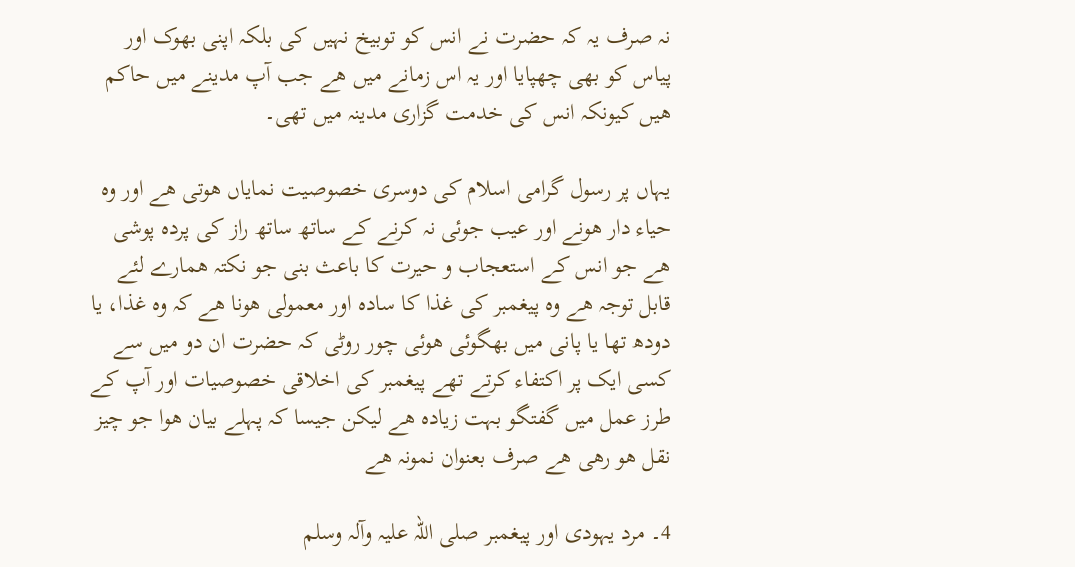نہ صرف یہ کہ حضرت نے انس کو توبیخ نہیں کی بلکہ اپنی بھوک اور پیاس کو بھی چھپایا اور یہ اس زمانے میں ھے جب آپ مدینے میں حاکم ھیں کیونکہ انس کی خدمت گزاری مدینہ میں تھی۔

یہاں پر رسول گرامی اسلام کی دوسری خصوصیت نمایاں ھوتی ھے اور وہ حیاء دار ھونے اور عیب جوئی نہ کرنے کے ساتھ ساتھ راز کی پردہ پوشی ھے جو انس کے استعجاب و حیرت کا باعث بنی جو نکتہ ھمارے لئے قابل توجہ ھے وہ پیغمبر کی غذا کا سادہ اور معمولی ھونا ھے کہ وہ غذا، یا دودھ تھا یا پانی میں بھگوئی ھوئی چور روٹی کہ حضرت ان دو میں سے کسی ایک پر اکتفاء کرتے تھے پیغمبر کی اخلاقی خصوصیات اور آپ کے طرز عمل میں گفتگو بہت زیادہ ھے لیکن جیسا کہ پہلے بیان ھوا جو چیز نقل ھو رھی ھے صرف بعنوان نمونہ ھے

4۔ مرد یہودی اور پیغمبر صلی اللہ علیہ وآلہ وسلم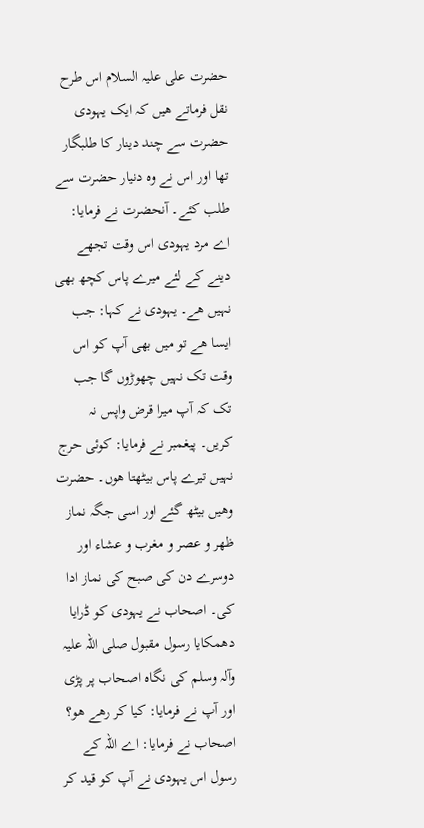حضرت علی علیہ السلام اس طرح نقل فرماتے ھیں کہ ایک یہودی حضرت سے چند دینار کا طلبگار تھا اور اس نے وہ دنیار حضرت سے طلب کئے۔ آنحضرت نے فرمایا: اے مرد یہودی اس وقت تجھے دینے کے لئے میرے پاس کچھ بھی نہیں ھے۔ یہودی نے کہا: جب ایسا ھے تو میں بھی آپ کو اس وقت تک نہیں چھوڑوں گا جب تک کہ آپ میرا قرض واپس نہ کریں۔ پیغمبر نے فرمایا: کوئی حرج نہیں تیرے پاس بیٹھتا ھوں۔ حضرت وھیں بیٹھ گئے اور اسی جگہ نماز ظھر و عصر و مغرب و عشاء اور دوسرے دن کی صبح کی نماز ادا کی۔ اصحاب نے یہودی کو ڈرایا دھمکایا رسول مقبول صلی اللہ علیہ وآلہ وسلم کی نگاہ اصحاب پر پڑی اور آپ نے فرمایا: کیا کر رھے ھو؟ اصحاب نے فرمایا: اے اللہ کے رسول اس یہودی نے آپ کو قید کر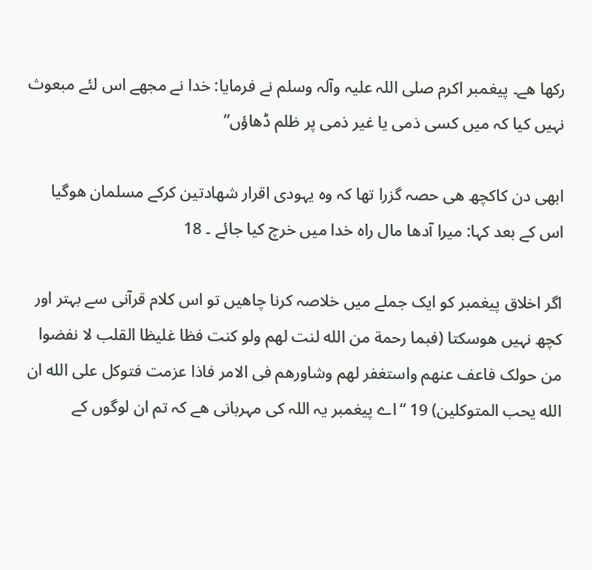رکھا ھے۔ پیغمبر اکرم صلی اللہ علیہ وآلہ وسلم نے فرمایا: خدا نے مجھے اس لئے مبعوث نہیں کیا کہ میں کسی ذمی یا غیر ذمی پر ظلم ڈھاؤں”

ابھی دن کاکچھ ھی حصہ گزرا تھا کہ وہ یہودی اقرار شھادتین کرکے مسلمان ھوگیا اس کے بعد کہا: میرا آدھا مال راہ خدا میں خرچ کیا جائے ۔ 18

اگر اخلاق پیغمبر کو ایک جملے میں خلاصہ کرنا چاھیں تو اس کلام قرآنی سے بہتر اور کچھ نہیں ھوسکتا (فبما رحمة من الله لنت لهم ولو کنت فظا غلیظا القلب لا نفضوا من حولک فاعف عنهم واستغفر لھم وشاورھم فی الامر فاذا عزمت فتوکل علی الله ان الله یحب المتوکلین) 19 “اے پیغمبر یہ اللہ کی مہربانی ھے کہ تم ان لوگوں کے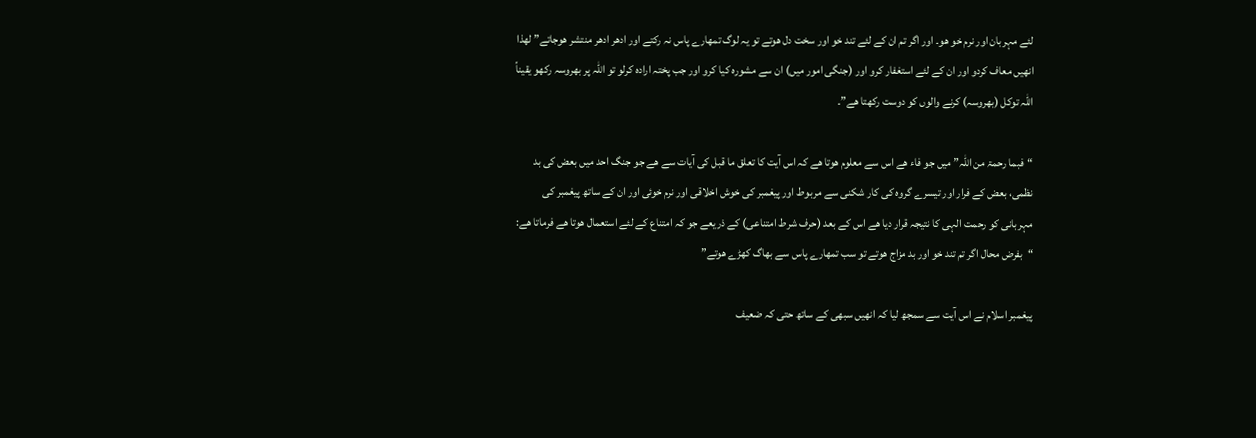لئے مہربان اور نرم خو ھو۔ اور اگر تم ان کے لئے تند خو اور سخت دل ھوتے تو یہ لوگ تمھارے پاس نہ رکتے اور ادھر ادھر منتشر ھوجاتے” لھذا انھیں معاف کردو اور ان کے لئے استغفار کرو اور (جنگی امور میں) ان سے مشورہ کیا کرو اور جب پختہ ارادہ کرلو تو اللہ پر بھروسہ رکھو یقیناً اللہ توکل (بھروسہ) کرنے والوں کو دوست رکھتا ھے”۔

“فبما رحمۃ من اللہ” میں جو فاء ھے اس سے معلوم ھوتا ھے کہ اس آیت کا تعلق ما قبل کی آیات سے ھے جو جنگ احد میں بعض کی بد نظمی، بعض کے فرار اور تیسرے گروہ کی کار شکنی سے مربوط اور پیغمبر کی خوش اخلاقی اور نرم خوئی اور ان کے ساتھ پیغمبر کی مہربانی کو رحمت الہی کا نتیجہ قرار دیا ھے اس کے بعد (حرف شرط امتناعی) کے ذریعے جو کہ امتناع کے لئے استعمال ھوتا ھے فرماتا ھے: “بفرض محال اگر تم تند خو اور بد مزاج ھوتے تو سب تمھارے پاس سے بھاگ کھڑے ھوتے”

پیغمبر اسلام نے اس آیت سے سمجھ لیا کہ انھیں سبھی کے ساتھ حتی کہ ضعیف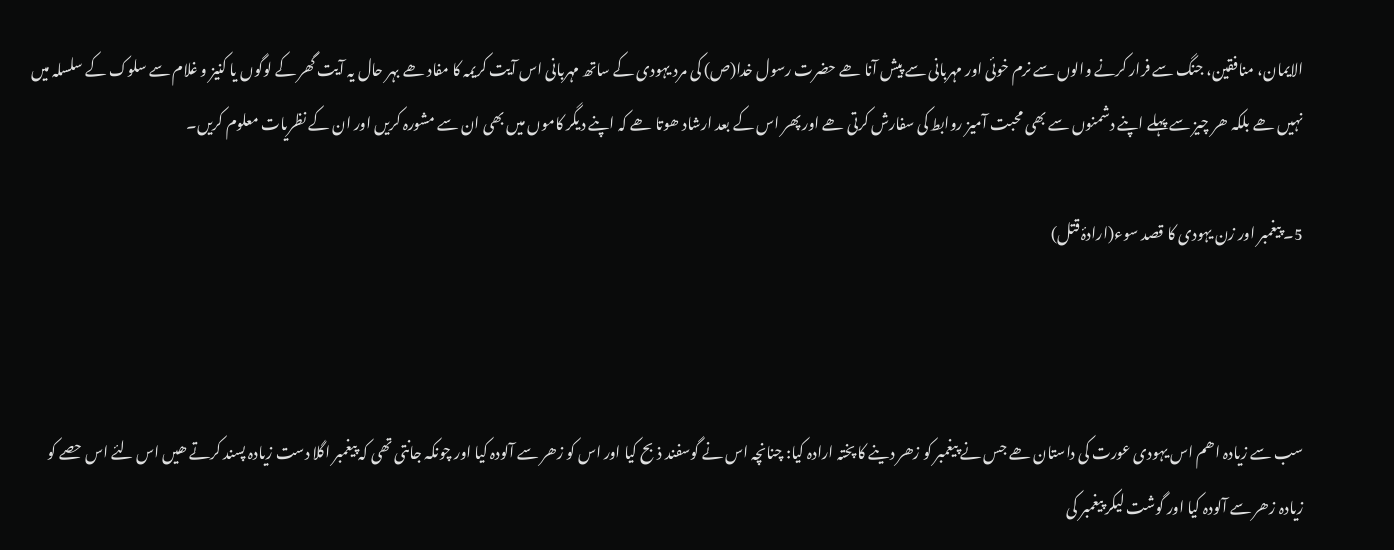الایمان، منافقین، جنگ سے فرار کرنے والوں سے نرم خوئی اور مہربانی سے پیش آنا ھے حضرت رسول خدا(ص) کی مرد یہودی کے ساتھ مہربانی اس آیت کریمہ کا مفاد ھے بہر حال یہ آیت گھر کے لوگوں یا کنیز و غلام سے سلوک کے سلسلہ میں نہیں ھے بلکہ ھر چیز سے پہلے اپنے دشمنوں سے بھی محبت آمیز روابط کی سفارش کرتی ھے اور پھر اس کے بعد ارشاد ھوتا ھے کہ اپنے دیگر کاموں میں بھی ان سے مشورہ کریں اور ان کے نظریات معلوم کریں۔

5۔ پیغمبر اور زن یہودی کا قصد سوء(ارادۂ قتل)



سب سے زیادہ اھم اس یہودی عورت کی داستان ھے جس نے پیغمبر کو زھر دینے کا پختہ ارادہ کیا: چنانچہ اس نے گوسفند ذبح کیا اور اس کو زھر سے آلودہ کیا اور چونکہ جانتی تھی کہ پیغمبر اگلا دست زیادہ پسند کرتے ھیں اس لئے اس حصے کو زیادہ زھر سے آلودہ کیا اور گوشت لیکر پیغمبر کی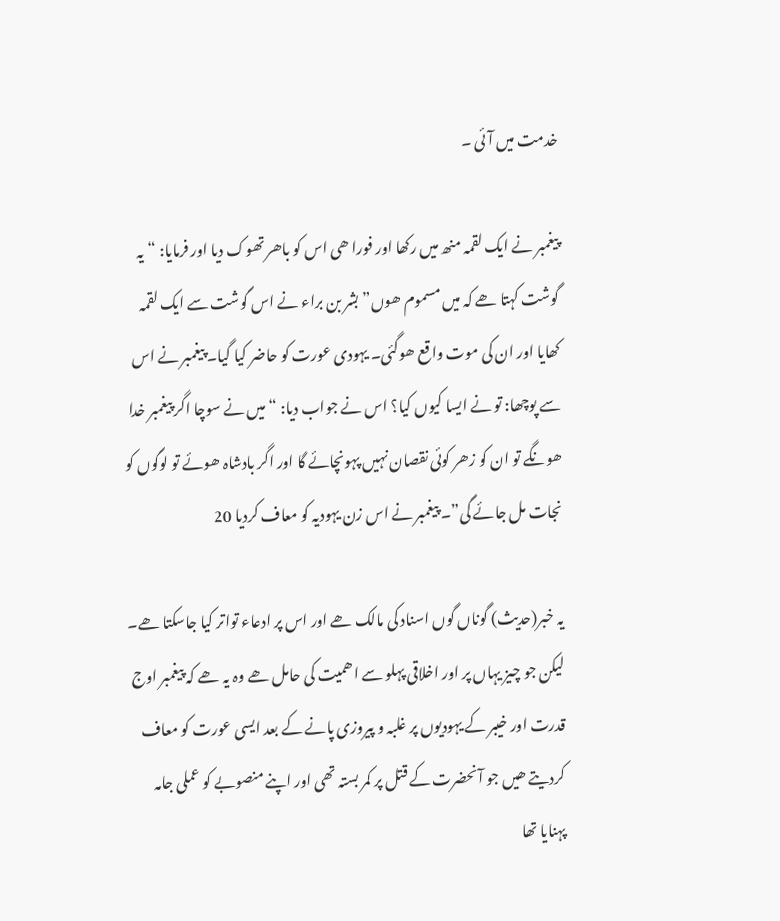خدمت میں آئی ۔

پیغمبر نے ایک لقمہ منھ میں رکھا اور فورا ھی اس کو باھر تھوک دیا اور فرمایا: “یہ گوشت کہتا ھے کہ میں مسموم ھوں” بشر بن براء نے اس گوشت سے ایک لقمہ کھایا اور ان کی موت واقع ھوگئی۔ یہودی عورت کو حاضر کیا گیا۔ پیغمبر نے اس سے پوچھا: تو نے ایسا کیوں کیا؟ اس نے جواب دیا: “میں نے سوچا اگر پیغمبر خدا ھونگے تو ان کو زھر کوئی نقصان نہیں پہونچائے گا اور اگر بادشاہ ھوئے تو لوگوں کو نجات مل جائے گی”۔ پیغمبر نے اس زن یہودیہ کو معاف کردیا 20

یہ خبر(حدیث) گوناں گوں اسناد کی مالک ھے اور اس پر ادعاء تواتر کیا جاسکتا ھے۔ لیکن جو چیز یہاں پر اور اخلاقی پہلو سے اھمیت کی حامل ھے وہ یہ ھے کہ پیغمبر اوج قدرت اور خیبر کے یہودیوں پر غلبہ و پیروزی پانے کے بعد ایسی عورت کو معاف کردیتے ھیں جو آنحضرت کے قتل پر کمر بستہ تھی اور اپنے منصوبے کو عملی جامہ پہنایا تھا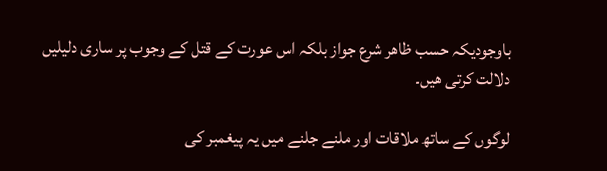باوجودیکہ حسب ظاھر شرع جواز بلکہ اس عورت کے قتل کے وجوب پر ساری دلیلیں دلالت کرتی ھیں۔

لوگوں کے ساتھ ملاقات اور ملنے جلنے میں یہ پیغمبر کی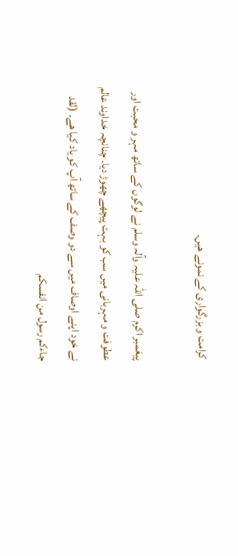کرامت و بزرگواری کے نمونے ھیں۔

پیغمبر اکرم صلی اللہ علیہ وآلہ وسلم نے لوگوں کے ساتھ مہر و محبت اور عطوفت و مہربانی میں سب کو بہت پیچھے چھوڑ دیا۔ چنانچہ خداوند عالم نے خود اپنے اوصاف میں سے دو وصف کے ساتھ آپ کو یاد کیا ھے۔ (لقد جاءکم رسول من انفسکم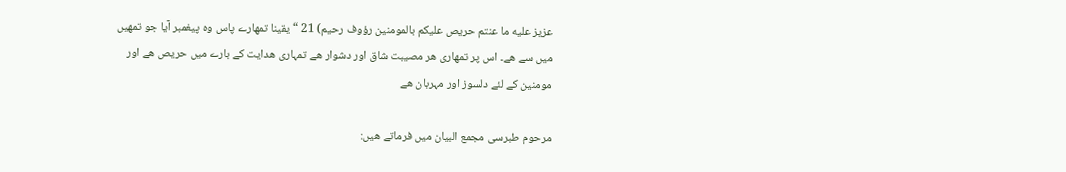عزیز علیه ما عنتم حریص علیکم بالمومنین رؤوف رحیم) 21 “یقینا تمھارے پاس وہ پیغمبر آیا جو تمھیں میں سے ھے۔ اس پر تمھاری ھر مصیبت شاق اور دشوار ھے تمہاری ھدایت کے بارے میں حریص ھے اور مومنین کے لئے دلسوز اور مہربان ھے

مرحوم طبرسی مجمع البیان میں فرماتے ھیں: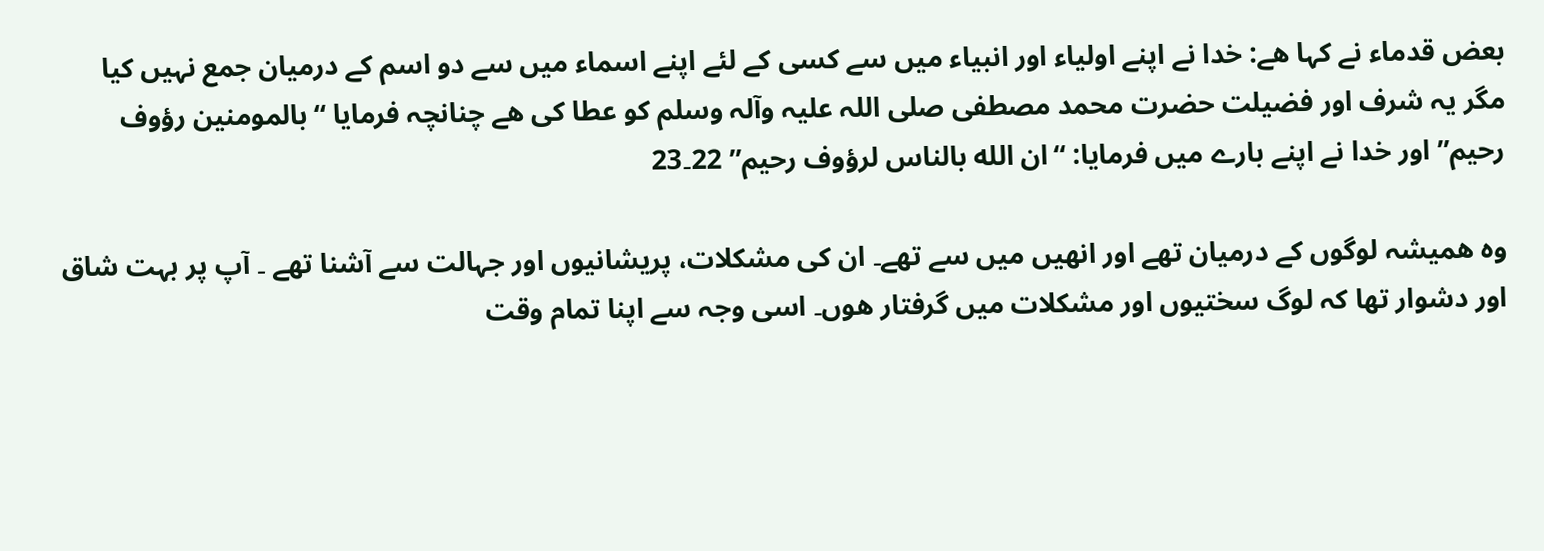بعض قدماء نے کہا ھے: خدا نے اپنے اولیاء اور انبیاء میں سے کسی کے لئے اپنے اسماء میں سے دو اسم کے درمیان جمع نہیں کیا مگر یہ شرف اور فضیلت حضرت محمد مصطفی صلی اللہ علیہ وآلہ وسلم کو عطا کی ھے چنانچہ فرمایا “بالمومنین رؤوف رحیم” اور خدا نے اپنے بارے میں فرمایا: “ان الله بالناس لرؤوف رحیم” 22۔23

وہ ھمیشہ لوگوں کے درمیان تھے اور انھیں میں سے تھے۔ ان کی مشکلات، پریشانیوں اور جہالت سے آشنا تھے ۔ آپ پر بہت شاق اور دشوار تھا کہ لوگ سختیوں اور مشکلات میں گرفتار ھوں۔ اسی وجہ سے اپنا تمام وقت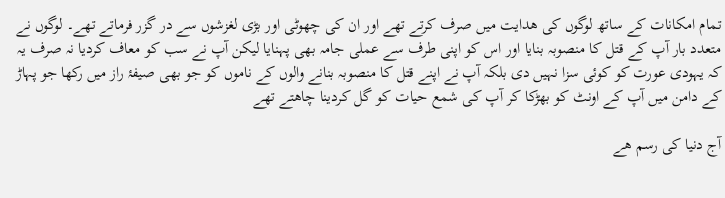تمام امکانات کے ساتھ لوگوں کی ھدایت میں صرف کرتے تھے اور ان کی چھوٹی اور بڑی لغزشوں سے در گزر فرماتے تھے۔ لوگوں نے متعدد بار آپ کے قتل کا منصوبہ بنایا اور اس کو اپنی طرف سے عملی جامہ بھی پہنایا لیکن آپ نے سب کو معاف کردیا نہ صرف یہ کہ یہودی عورت کو کوئی سزا نہیں دی بلکہ آپ نے اپنے قتل کا منصوبہ بنانے والوں کے ناموں کو جو بھی صیفۂ راز میں رکھا جو پہاڑ کے دامن میں آپ کے اونٹ کو بھڑکا کر آپ کی شمع حیات کو گل کردینا چاھتے تھے

آج دنیا کی رسم ھے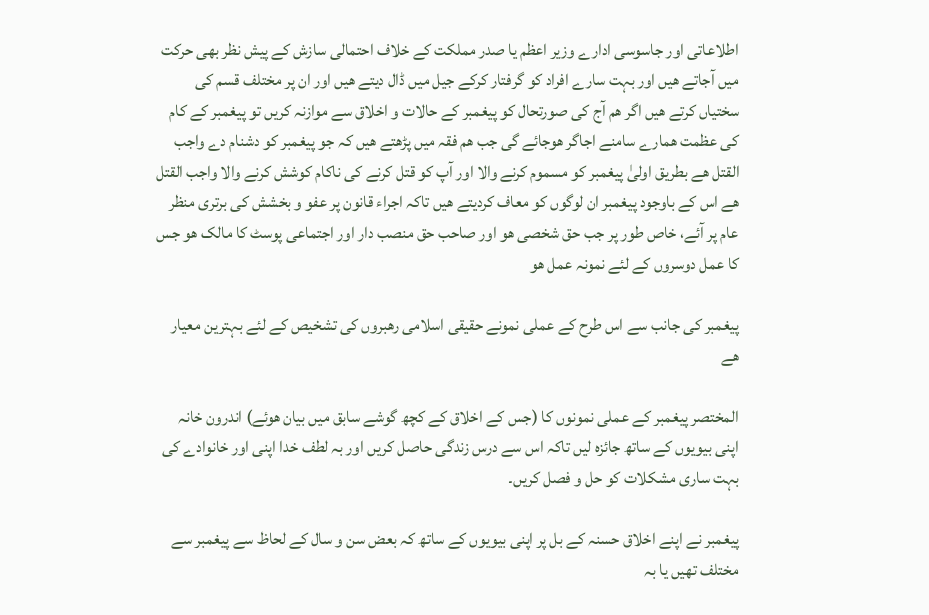اطلاعاتی اور جاسوسی ادارے وزیر اعظم یا صدر مملکت کے خلاف احتمالی سازش کے پیش نظر بھی حرکت میں آجاتے ھیں اور بہت سارے افراد کو گرفتار کرکے جیل میں ڈال دیتے ھیں اور ان پر مختلف قسم کی سختیاں کرتے ھیں اگر ھم آج کی صورتحال کو پیغمبر کے حالات و اخلاق سے موازنہ کریں تو پیغمبر کے کام کی عظمت ھمارے سامنے اجاگر ھوجائے گی جب ھم فقہ میں پڑھتے ھیں کہ جو پیغمبر کو دشنام دے واجب القتل ھے بطریق اولیٰ پیغمبر کو مسموم کرنے والا اور آپ کو قتل کرنے کی ناکام کوشش کرنے والا واجب القتل ھے اس کے باوجود پیغمبر ان لوگوں کو معاف کردیتے ھیں تاکہ اجراء قانون پر عفو و بخشش کی برتری منظر عام پر آئے، خاص طور پر جب حق شخصی ھو اور صاحب حق منصب دار اور اجتماعی پوسٹ کا مالک ھو جس کا عمل دوسروں کے لئے نمونہ عمل ھو

پیغمبر کی جانب سے اس طرح کے عملی نمونے حقیقی اسلامی رھبروں کی تشخیص کے لئے بہترین معیار ھے

المختصر پیغمبر کے عملی نمونوں کا (جس کے اخلاق کے کچھ گوشے سابق میں بیان ھوئے) اندرون خانہ اپنی بیویوں کے ساتھ جائزہ لیں تاکہ اس سے درس زندگی حاصل کریں اور بہ لطف خدا اپنی اور خانوادے کی بہت ساری مشکلات کو حل و فصل کریں۔

پیغمبر نے اپنے اخلاق حسنہ کے بل پر اپنی بیویوں کے ساتھ کہ بعض سن و سال کے لحاظ سے پیغمبر سے مختلف تھیں یا بہ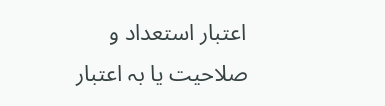اعتبار استعداد و صلاحیت یا بہ اعتبار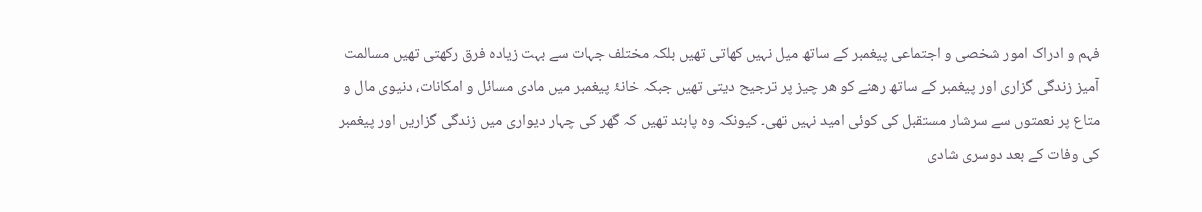فہم و ادراک امور شخصی و اجتماعی پیغمبر کے ساتھ میل نہیں کھاتی تھیں بلکہ مختلف جہات سے بہت زیادہ فرق رکھتی تھیں مسالمت آمیز زندگی گزاری اور پیغمبر کے ساتھ رھنے کو ھر چیز پر ترجیح دیتی تھیں جبکہ خانۂ پیغمبر میں مادی مسائل و امکانات، دنیوی مال و متاع پر نعمتوں سے سرشار مستقبل کی کوئی امید نہیں تھی۔ کیونکہ وہ پابند تھیں کہ گھر کی چہار دیواری میں زندگی گزاریں اور پیغمبر کی وفات کے بعد دوسری شادی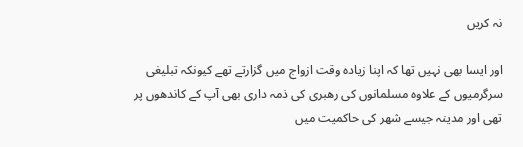نہ کریں

اور ایسا بھی نہیں تھا کہ اپنا زیادہ وقت ازواج میں گزارتے تھے کیونکہ تبلیغی سرگرمیوں کے علاوہ مسلمانوں کی رھبری کی ذمہ داری بھی آپ کے کاندھوں پر تھی اور مدینہ جیسے شھر کی حاکمیت میں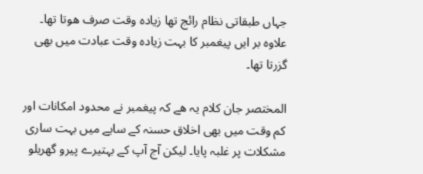جہاں طبقاتی نظام رائج تھا زیادہ وقت صرف ھوتا تھا۔ علاوہ بر ایں پیغمبر کا بہت زیادہ وقت عبادت میں بھی گزرتا تھا۔

المختصر جان کلام یہ ھے کہ پیغمبر نے محدود امکانات اور کم وقت میں بھی اخلاق حسنہ کے سایے میں بہت ساری مشکلات پر غلبہ پایا۔ لیکن آج آپ کے بہتیرے پیرو گھریلو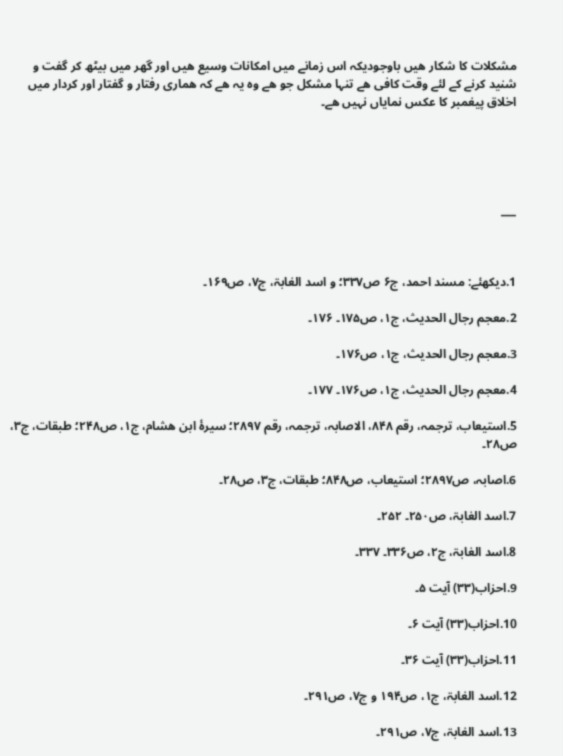مشکلات کا شکار ھیں باوجودیکہ اس زمانے میں امکانات وسیع ھیں اور گھر میں بیٹھ کر گفت و شنید کرنے کے لئے وقت کافی ھے تنہا مشکل جو ھے وہ یہ ھے کہ ھماری رفتار و گفتار اور کردار میں اخلاق پیغمبر کا عکس نمایاں نہیں ھے۔





___



1.دیکھئے: مسند احمد، ج۶ ص۳۳۷؛ و اسد الغابۃ، ج۷، ص۱۶۹۔

2.معجم رجال الحدیث، ج۱، ص۱۷۵۔ ۱۷۶۔

3.معجم رجال الحدیث، ج۱، ص۱۷۶۔

4.معجم رجال الحدیث، ج۱، ص۱۷۶۔ ۱۷۷۔

5.استیعاب، ترجمہ، رقم ۸۴۸، الاصابہ، ترجمہ، رقم ۲۸۹۷؛ سیرۂ ابن ھشام، ج۱، ص۲۴۸؛ طبقات، ج۳، ص۲۸۔

6.اصابہ، ص۲۸۹۷؛ استیعاب، ص۸۴۸؛ طبقات، ج۳، ص۲۸۔

7.اسد الغابۃ، ص۲۵۰۔ ۲۵۲۔

8.اسد الغابۃ، ج۲، ص۳۳۶۔ ۳۳۷۔

9.احزاب(۳۳) آیت ۵۔

10.احزاب(۳۳) آیت ۶۔

11.احزاب(۳۳) آیت ۳۶۔

12.اسد الغابۃ، ج۱، ص۱۹۴ و ج۷، ص۲۹۱۔

13.اسد الغابۃ، ج۷، ص۲۹۱۔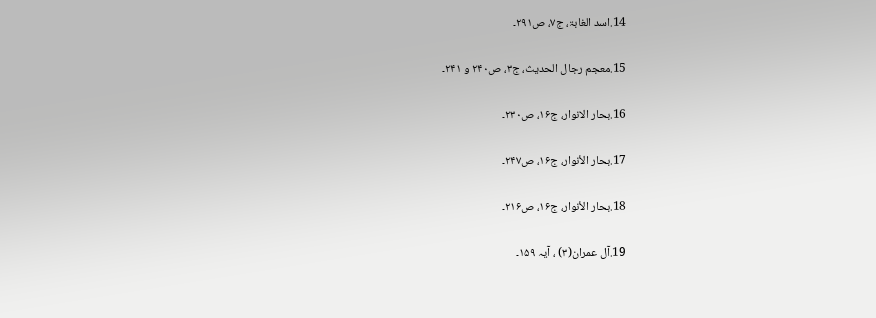14.اسد الغابۃ، ج۷، ص۲۹۱۔

15.معجم رجال الحدیث، ج۳، ص۲۴۰ و ۲۴۱۔

16.بحار الانوار، ج۱۶، ص۲۳۰۔

17.بحار الأنوار، ج۱۶، ص۲۴۷۔

18.بحار الأنوار، ج۱۶، ص۲۱۶۔

19.آل عمران(۳) ، آیہ ۱۵۹۔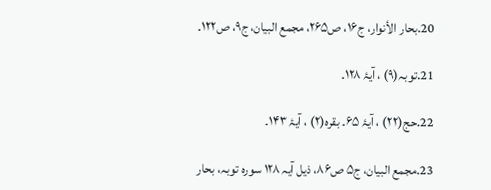20.بحار الأنوار، ج۱۶، ص۲۶۵، مجمع البیان، ج۹، ص۱۲۲۔

21.توبہ(۹) ، آیۂ ۱۲۸۔

22.حج(۲۲) ، آیۂ ۶۵۔ بقرہ(۲) ، آیۂ ۱۴۳۔

23.مجمع البیان، ج۵ ص۸۶، ذیل آیہ ۱۲۸ سورہ توبہ، بحار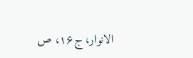الانوار، ج۱۶، ص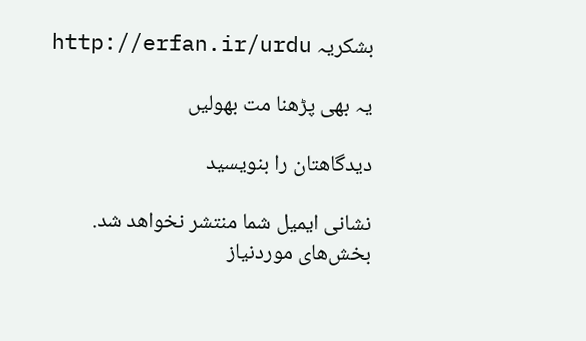بشکریہ http://erfan.ir/urdu

یہ بھی پڑھنا مت بھولیں

دیدگاهتان را بنویسید

نشانی ایمیل شما منتشر نخواهد شد. بخش‌های موردنیاز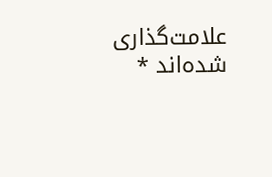علامت‌گذاری شده‌اند *